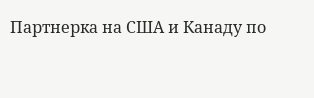Партнерка на США и Канаду по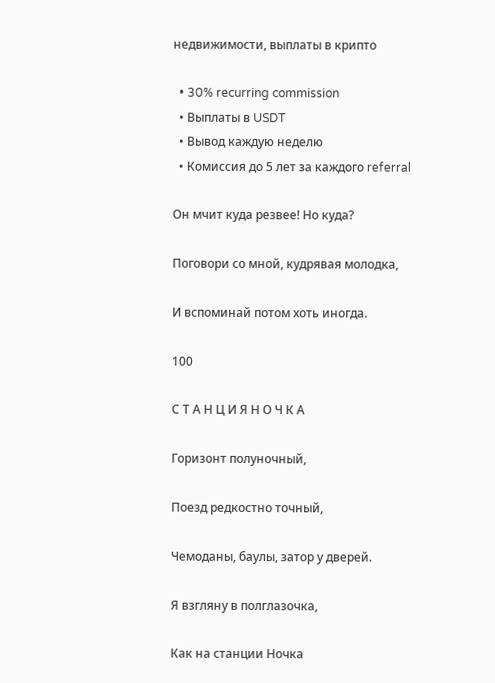недвижимости, выплаты в крипто

  • 30% recurring commission
  • Выплаты в USDT
  • Вывод каждую неделю
  • Комиссия до 5 лет за каждого referral

Он мчит куда резвее! Но куда?

Поговори со мной, кудрявая молодка,

И вспоминай потом хоть иногда.

100

С Т А Н Ц И Я Н О Ч К А

Горизонт полуночный,

Поезд редкостно точный,

Чемоданы, баулы, затор у дверей.

Я взгляну в полглазочка,

Как на станции Ночка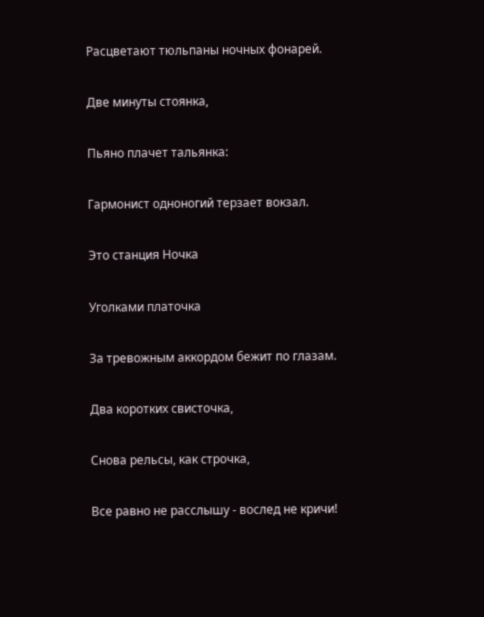Расцветают тюльпаны ночных фонарей.

Две минуты стоянка,

Пьяно плачет тальянка:

Гармонист одноногий терзает вокзал.

Это станция Ночка

Уголками платочка

За тревожным аккордом бежит по глазам.

Два коротких свисточка,

Снова рельсы, как строчка,

Все равно не расслышу - вослед не кричи!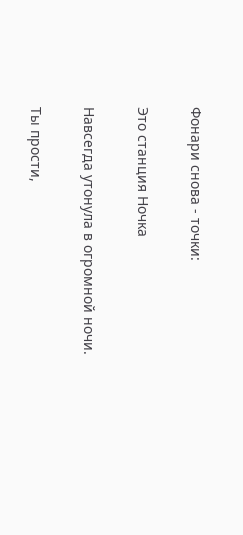Фонари снова - точки:

Это станция Ночка

Навсегда утонула в огромной ночи.

Ты прости,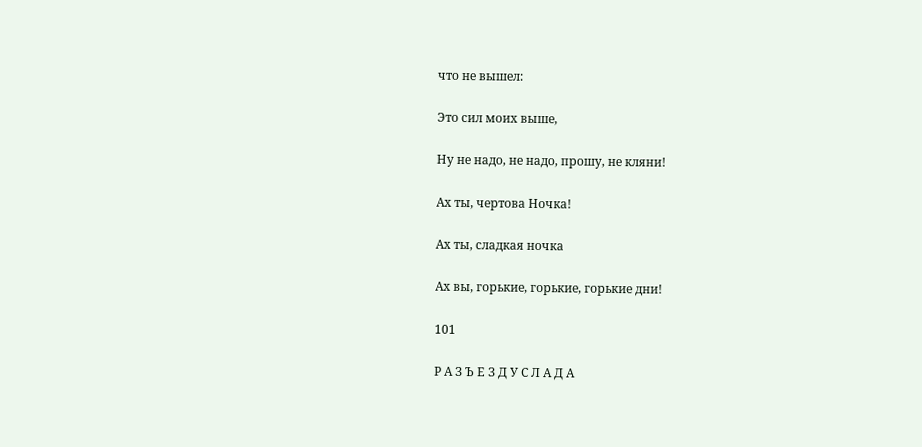что не вышел:

Это сил моих выше,

Ну не надо, не надо, прошу, не кляни!

Ах ты, чертова Ночка!

Ах ты, сладкая ночка

Ах вы, горькие, горькие, горькие дни!

101

Р А З Ъ Е З Д У С Л А Д А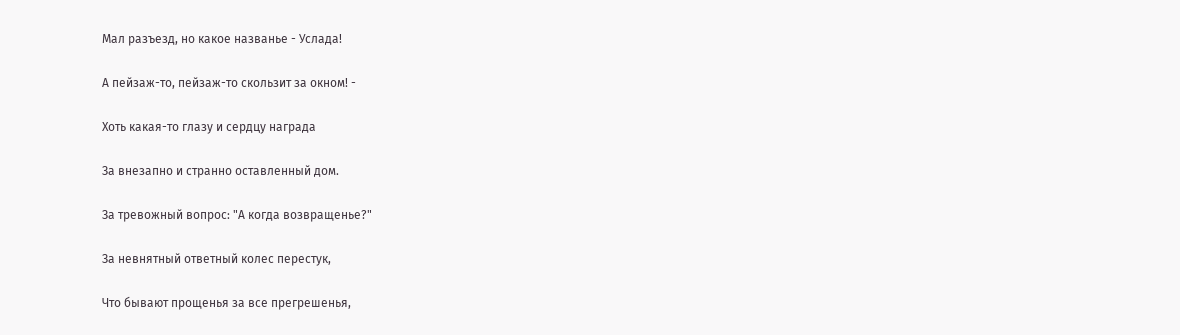Мал разъезд, но какое названье - Услада!

А пейзаж-то, пейзаж-то скользит за окном! -

Хоть какая-то глазу и сердцу награда

За внезапно и странно оставленный дом.

За тревожный вопрос: "А когда возвращенье?"

За невнятный ответный колес перестук,

Что бывают прощенья за все прегрешенья,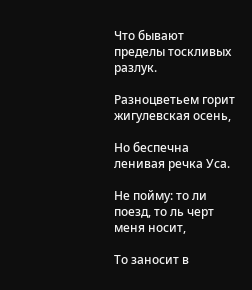Что бывают пределы тоскливых разлук.

Разноцветьем горит жигулевская осень,

Но беспечна ленивая речка Уса.

Не пойму: то ли поезд, то ль черт меня носит,

То заносит в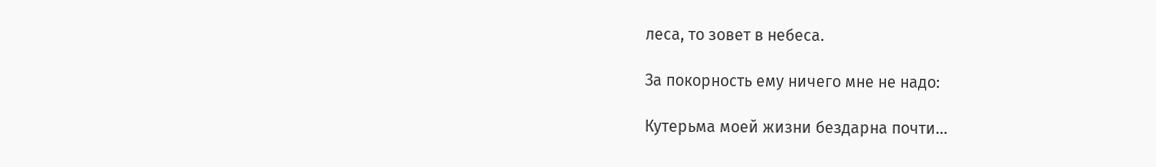леса, то зовет в небеса.

За покорность ему ничего мне не надо:

Кутерьма моей жизни бездарна почти...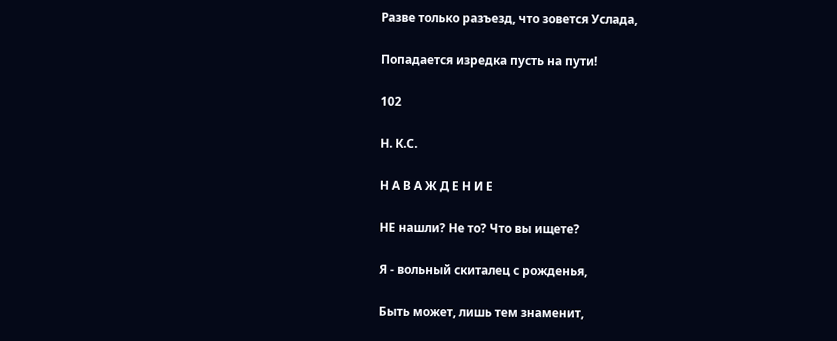Разве только разъезд, что зовется Услада,

Попадается изредка пусть на пути!

102

Н. К.С.

Н А В А Ж Д Е Н И Е

НЕ нашли? Не то? Что вы ищете?

Я - вольный скиталец с рожденья,

Быть может, лишь тем знаменит,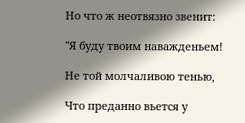Но что ж неотвязно звенит:

"Я буду твоим наважденьем!

Не той молчаливою тенью,

Что преданно вьется у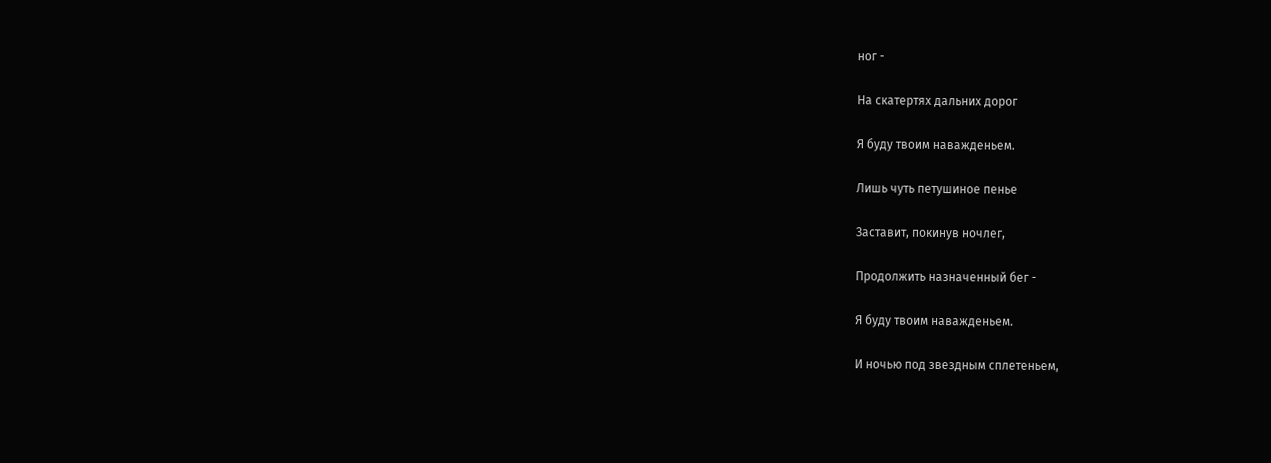ног -

На скатертях дальних дорог

Я буду твоим наважденьем.

Лишь чуть петушиное пенье

Заставит, покинув ночлег,

Продолжить назначенный бег -

Я буду твоим наважденьем.

И ночью под звездным сплетеньем,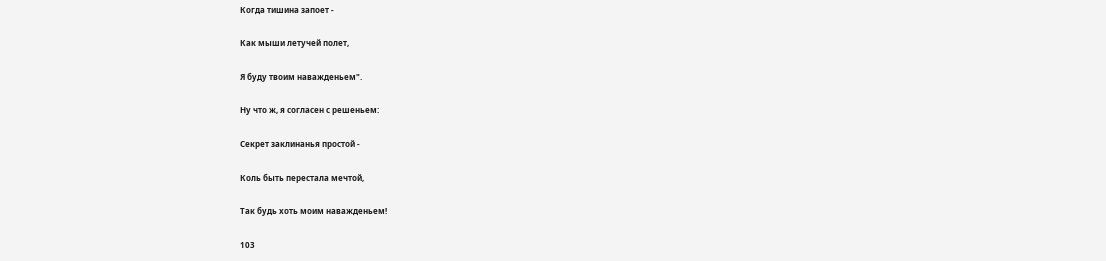Когда тишина запоет -

Как мыши летучей полет,

Я буду твоим наважденьем".

Ну что ж, я согласен с решеньем:

Секрет заклинанья простой -

Коль быть перестала мечтой,

Так будь хоть моим наважденьем!

103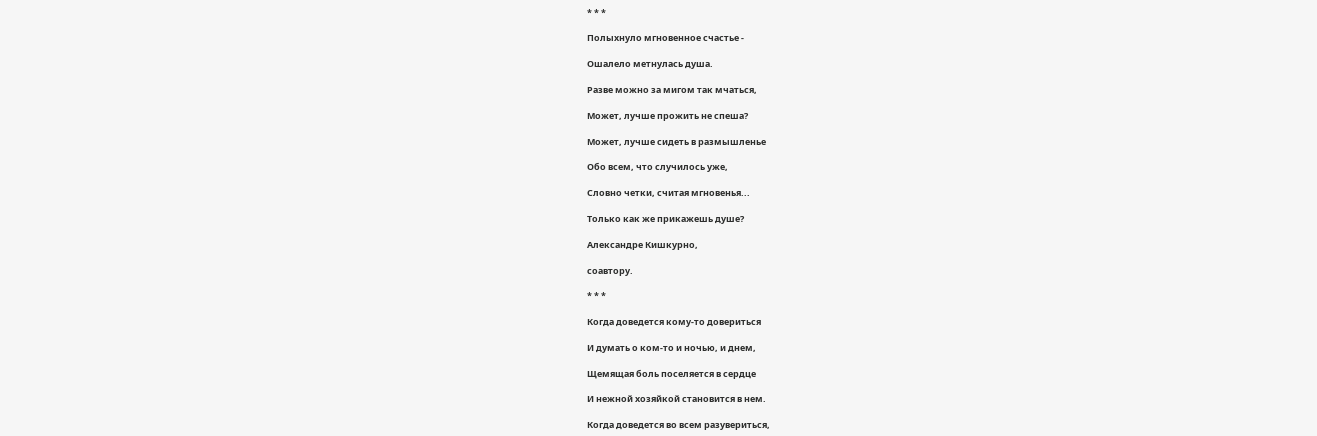* * *

Полыхнуло мгновенное счастье -

Ошалело метнулась душа.

Разве можно за мигом так мчаться,

Может, лучше прожить не спеша?

Может, лучше сидеть в размышленье

Обо всем, что случилось уже,

Словно четки, считая мгновенья...

Только как же прикажешь душе?

Александре Кишкурно,

соавтору.

* * *

Когда доведется кому-то довериться

И думать о ком-то и ночью, и днем,

Щемящая боль поселяется в сердце

И нежной хозяйкой становится в нем.

Когда доведется во всем разувериться,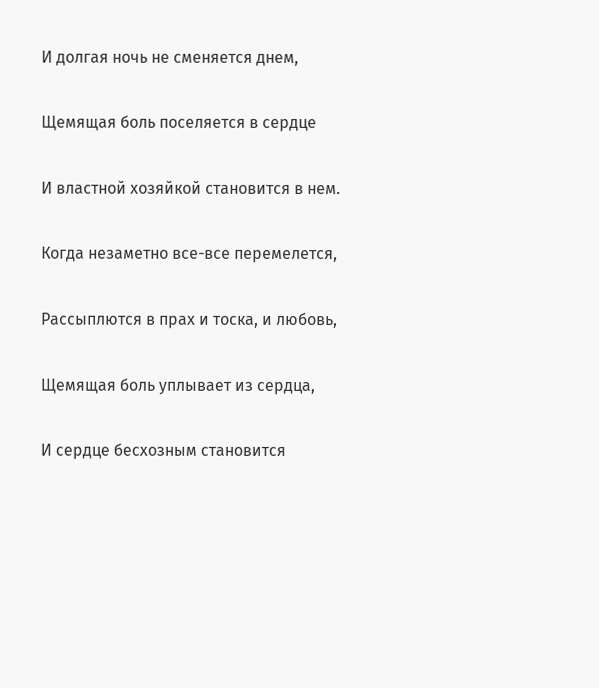И долгая ночь не сменяется днем,

Щемящая боль поселяется в сердце

И властной хозяйкой становится в нем.

Когда незаметно все-все перемелется,

Рассыплются в прах и тоска, и любовь,

Щемящая боль уплывает из сердца,

И сердце бесхозным становится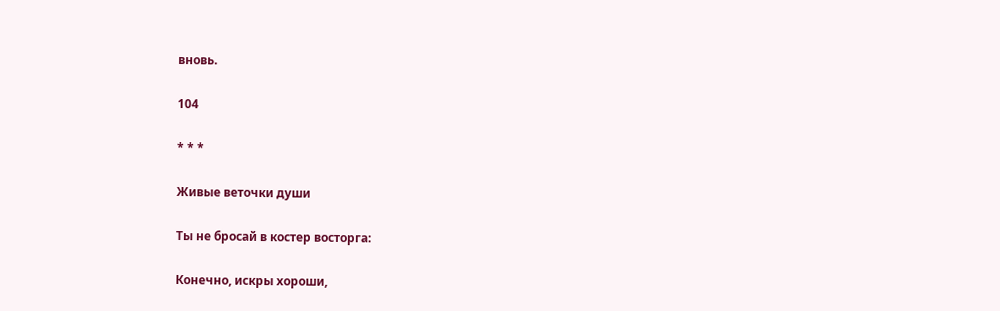вновь.

104

* * *

Живые веточки души

Ты не бросай в костер восторга:

Конечно, искры хороши,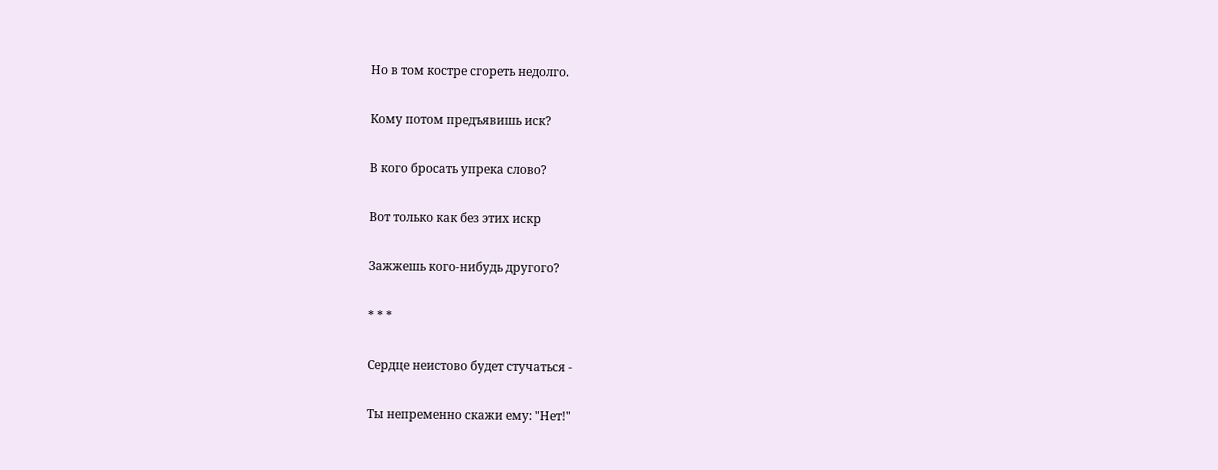Но в том костре сгореть недолго.

Кому потом предъявишь иск?

В кого бросать упрека слово?

Вот только как без этих искр

Зажжешь кого-нибудь другого?

* * *

Сердце неистово будет стучаться -

Ты непременно скажи ему: "Нет!"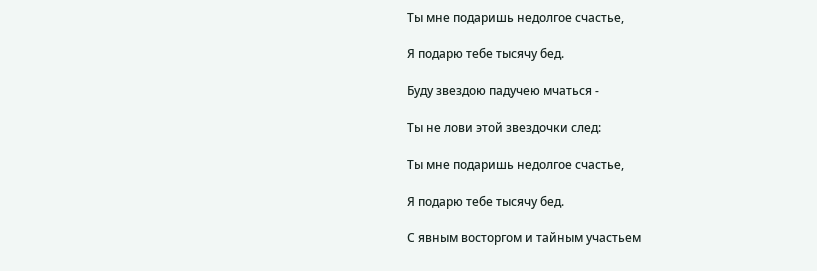Ты мне подаришь недолгое счастье,

Я подарю тебе тысячу бед.

Буду звездою падучею мчаться -

Ты не лови этой звездочки след:

Ты мне подаришь недолгое счастье,

Я подарю тебе тысячу бед.

С явным восторгом и тайным участьем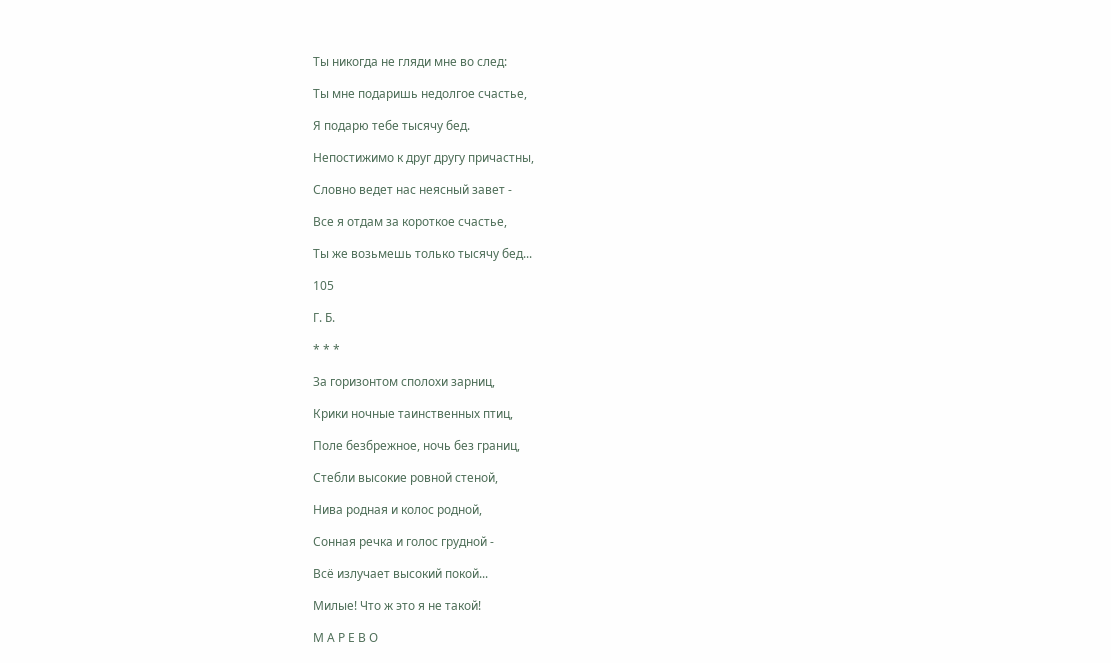Ты никогда не гляди мне во след:

Ты мне подаришь недолгое счастье,

Я подарю тебе тысячу бед.

Непостижимо к друг другу причастны,

Словно ведет нас неясный завет -

Все я отдам за короткое счастье,

Ты же возьмешь только тысячу бед...

105

Г. Б.

* * *

За горизонтом сполохи зарниц,

Крики ночные таинственных птиц,

Поле безбрежное, ночь без границ,

Стебли высокие ровной стеной,

Нива родная и колос родной,

Сонная речка и голос грудной -

Всё излучает высокий покой...

Милые! Что ж это я не такой!

М А Р Е В О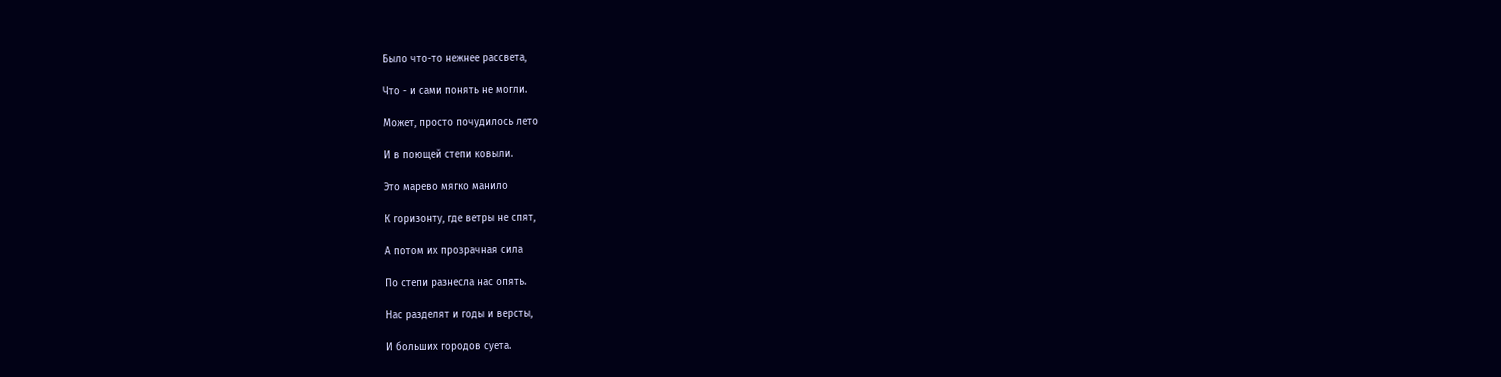Было что-то нежнее рассвета,

Что - и сами понять не могли.

Может, просто почудилось лето

И в поющей степи ковыли.

Это марево мягко манило

К горизонту, где ветры не спят,

А потом их прозрачная сила

По степи разнесла нас опять.

Нас разделят и годы и версты,

И больших городов суета.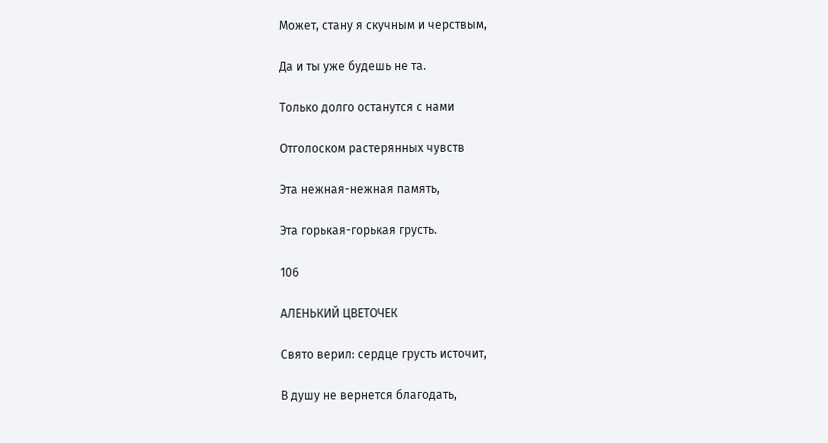Может, стану я скучным и черствым,

Да и ты уже будешь не та.

Только долго останутся с нами

Отголоском растерянных чувств

Эта нежная-нежная память,

Эта горькая-горькая грусть.

106

АЛЕНЬКИЙ ЦВЕТОЧЕК

Свято верил: сердце грусть источит,

В душу не вернется благодать,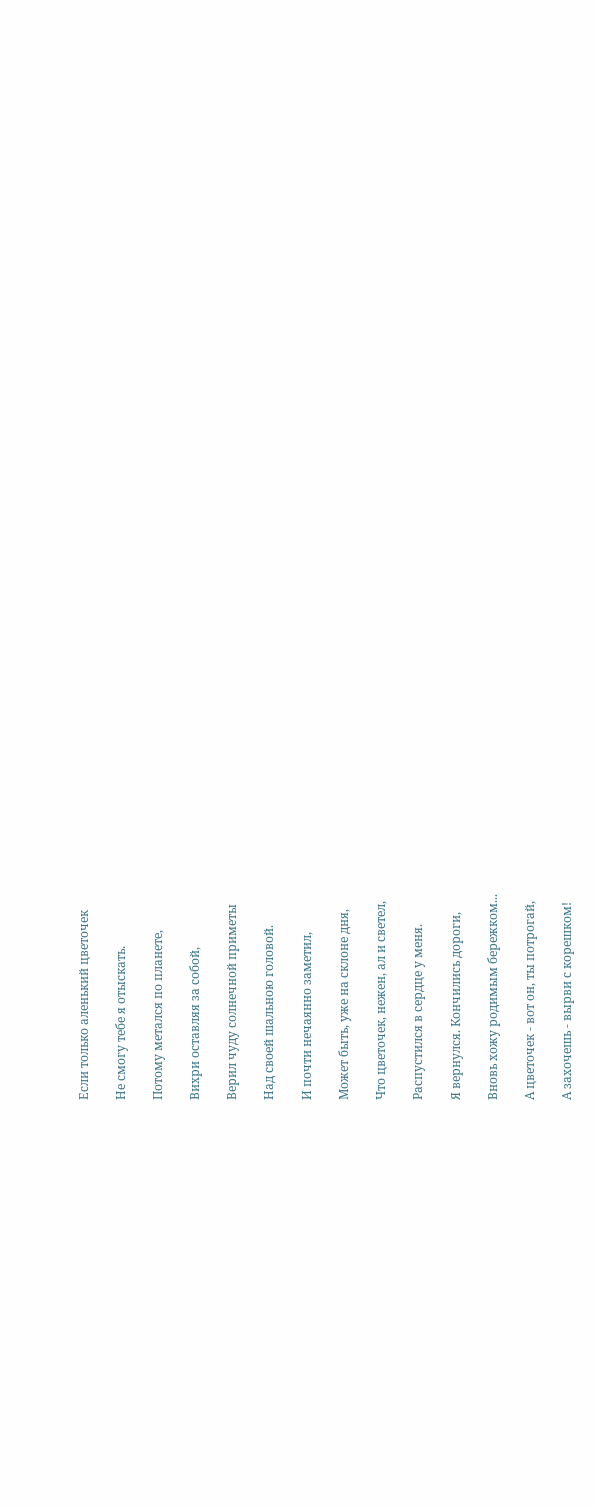Если только аленький цветочек

Не смогу тебе я отыскать.

Потому метался по планете,

Вихри оставляя за собой,

Верил чуду солнечной приметы

Над своей шальною головой.

И почти нечаянно заметил,

Может быть, уже на склоне дня,

Что цветочек, нежен, ал и светел,

Распустился в сердце у меня.

Я вернулся. Кончились дороги,

Вновь хожу родимым бережком...

А цветочек - вот он, ты потрогай,

А захочешь - вырви с корешком!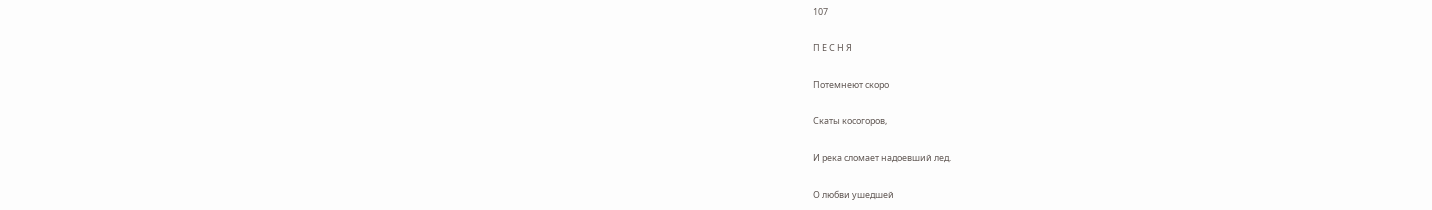107

П Е С Н Я

Потемнеют скоро

Скаты косогоров,

И река сломает надоевший лед.

О любви ушедшей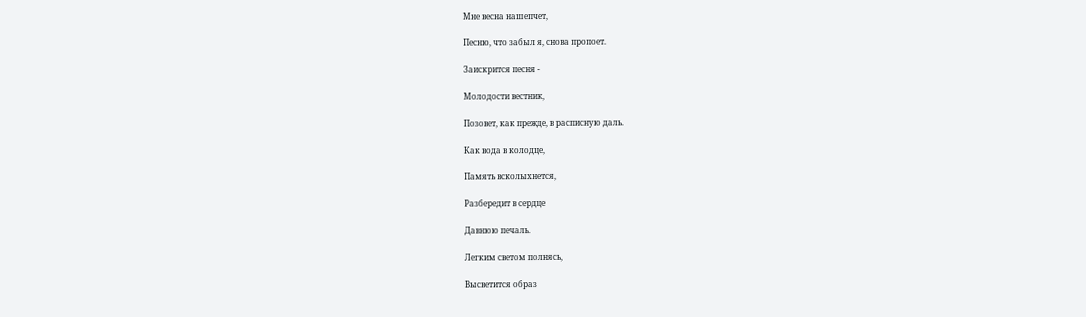Мне весна нашепчет,

Песню, что забыл я, снова пропоет.

Заискрится песня -

Молодости вестник,

Позовет, как прежде, в расписную даль.

Как вода в колодце,

Память всколыхнется,

Разбередит в сердце

Давнюю печаль.

Легким светом полнясь,

Высветится образ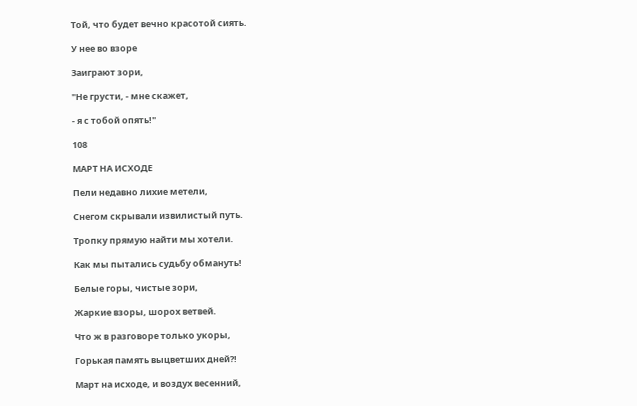Той, что будет вечно красотой сиять.

У нее во взоре

Заиграют зори,

"Не грусти, - мне скажет,

- я с тобой опять!"

108

МАРТ НА ИСХОДЕ

Пели недавно лихие метели,

Снегом скрывали извилистый путь.

Тропку прямую найти мы хотели.

Как мы пытались судьбу обмануть!

Белые горы, чистые зори,

Жаркие взоры, шорох ветвей.

Что ж в разговоре только укоры,

Горькая память выцветших дней?!

Март на исходе, и воздух весенний,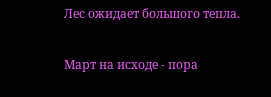Лес ожидает большого тепла.

Март на исходе - пора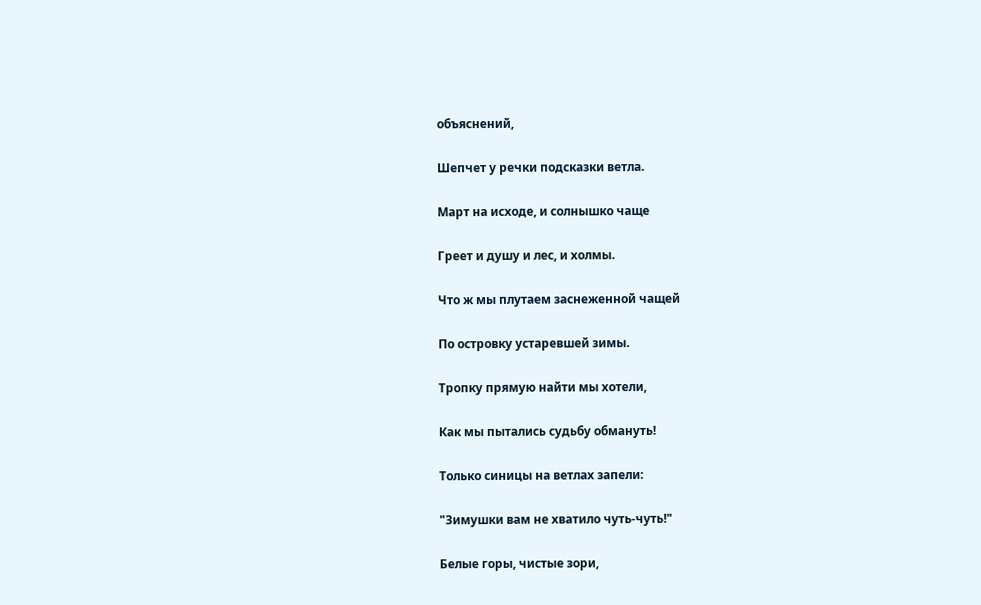объяснений,

Шепчет у речки подсказки ветла.

Март на исходе, и солнышко чаще

Греет и душу и лес, и холмы.

Что ж мы плутаем заснеженной чащей

По островку устаревшей зимы.

Тропку прямую найти мы хотели,

Как мы пытались судьбу обмануть!

Только синицы на ветлах запели:

"Зимушки вам не хватило чуть-чуть!"

Белые горы, чистые зори,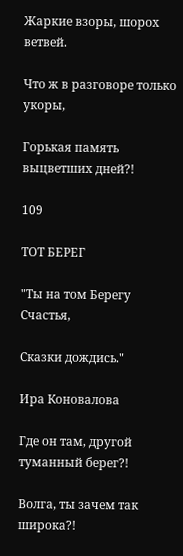Жаркие взоры, шорох ветвей.

Что ж в разговоре только укоры,

Горькая память выцветших дней?!

109

ТОТ БЕРЕГ

"Ты на том Берегу Счастья,

Сказки дождись."

Ира Коновалова

Где он там, другой туманный берег?!

Волга, ты зачем так широка?!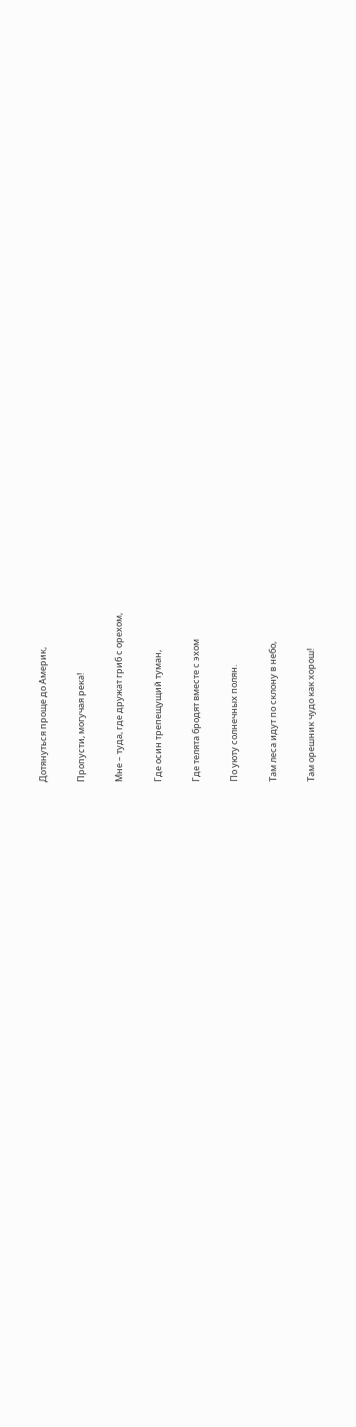Дотянуться проще до Америк,

Пропусти, могучая река!

Мне – туда, где дружат гриб с орехом,

Где осин трепещущий туман,

Где телята бродят вместе с эхом

По уюту солнечных полян.

Там леса идут по склону в небо,

Там орешник чудо как хорош!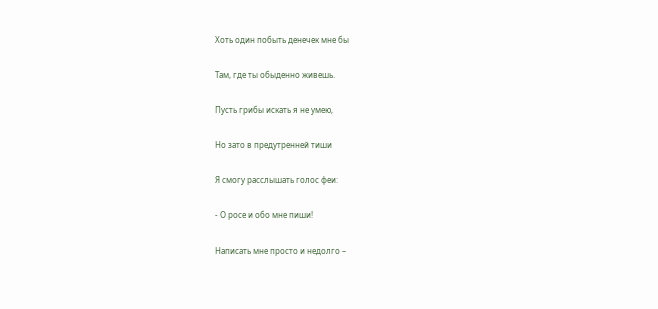Хоть один побыть денечек мне бы

Там, где ты обыденно живешь.

Пусть грибы искать я не умею,

Но зато в предутренней тиши

Я смогу расслышать голос феи:

- О росе и обо мне пиши!

Написать мне просто и недолго –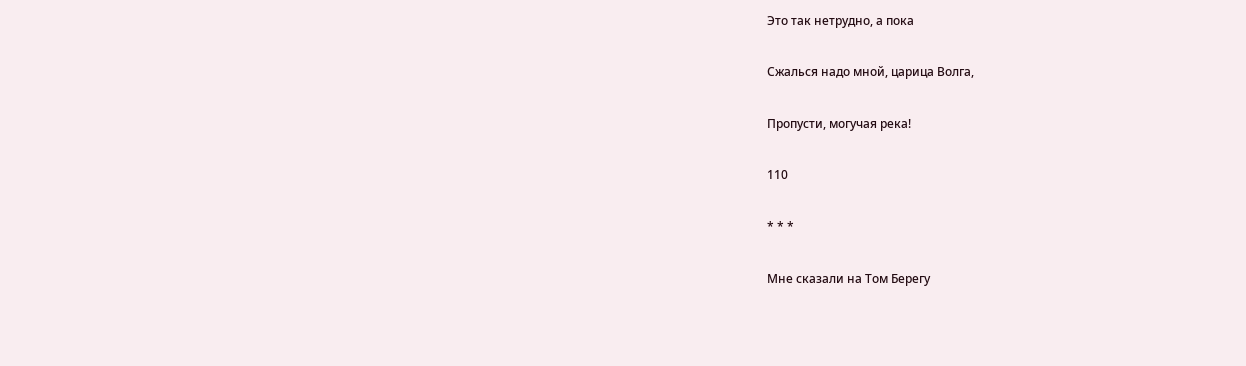Это так нетрудно, а пока

Сжалься надо мной, царица Волга,

Пропусти, могучая река!

110

* * *

Мне сказали на Том Берегу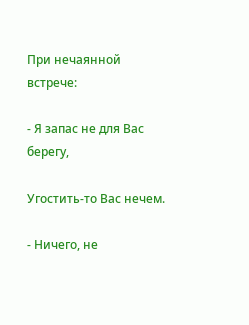При нечаянной встрече:

- Я запас не для Вас берегу,

Угостить-то Вас нечем.

- Ничего, не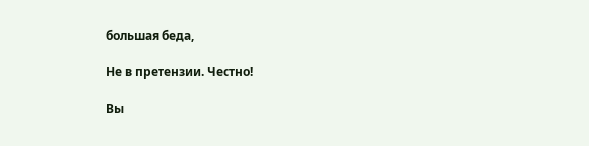большая беда,

Не в претензии. Честно!

Вы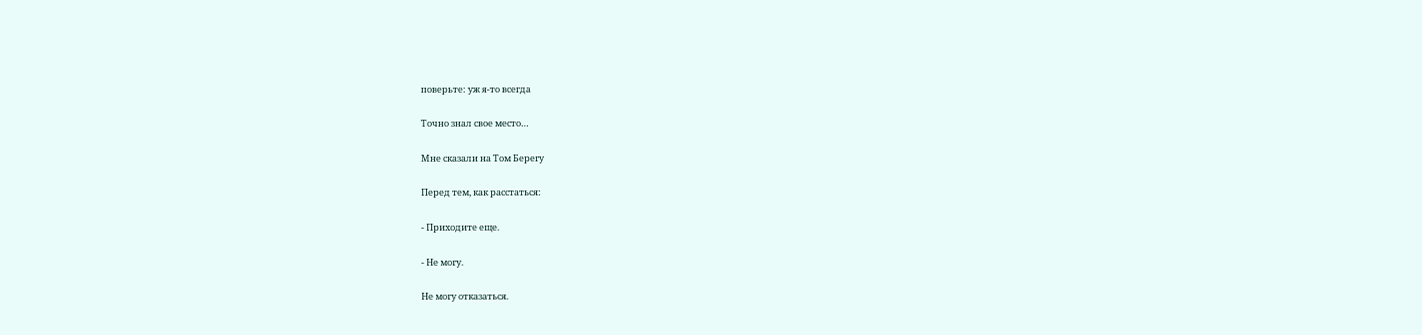поверьте: уж я-то всегда

Точно знал свое место…

Мне сказали на Том Берегу

Перед тем, как расстаться:

- Приходите еще.

- Не могу.

Не могу отказаться.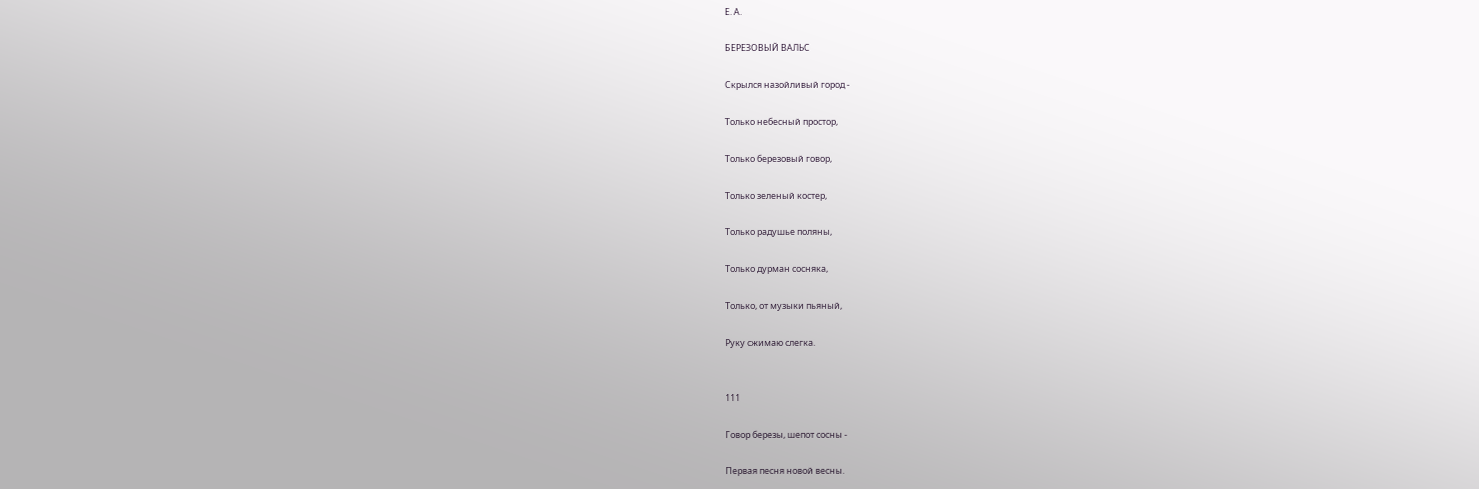Е. А.

БЕРЕЗОВЫЙ ВАЛЬС

Скрылся назойливый город -

Только небесный простор,

Только березовый говор,

Только зеленый костер,

Только радушье поляны,

Только дурман сосняка,

Только, от музыки пьяный,

Руку сжимаю слегка.


111

Говор березы, шепот сосны -

Первая песня новой весны.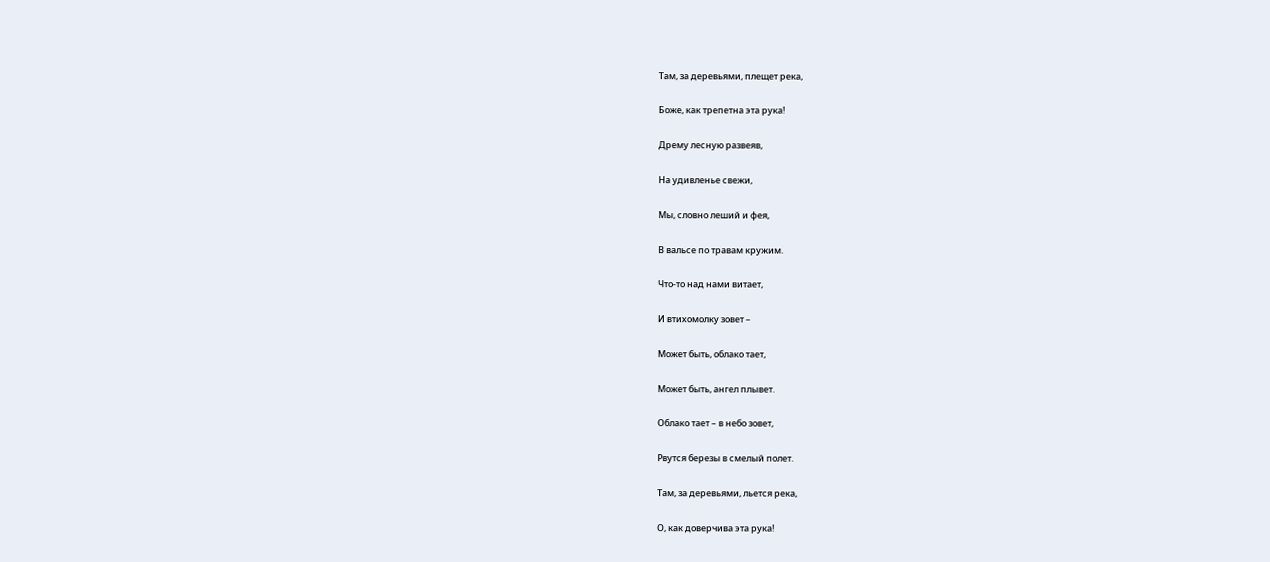Там, за деревьями, плещет река,

Боже, как трепетна эта рука!

Дрему лесную развеяв,

На удивленье свежи,

Мы, словно леший и фея,

В вальсе по травам кружим.

Что-то над нами витает,

И втихомолку зовет –

Может быть, облако тает,

Может быть, ангел плывет.

Облако тает – в небо зовет,

Рвутся березы в смелый полет.

Там, за деревьями, льется река,

О, как доверчива эта рука!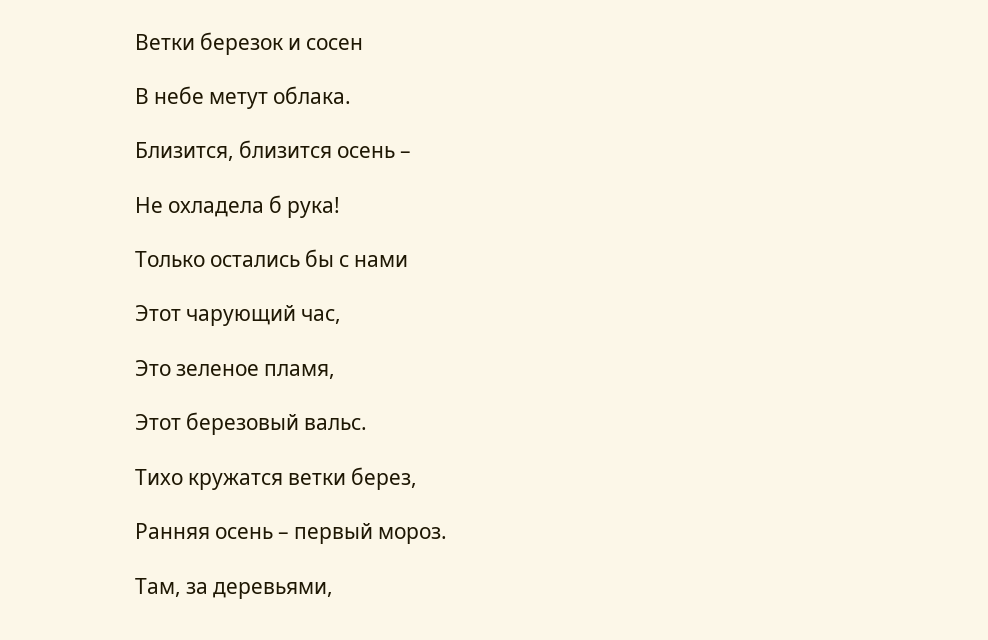Ветки березок и сосен

В небе метут облака.

Близится, близится осень –

Не охладела б рука!

Только остались бы с нами

Этот чарующий час,

Это зеленое пламя,

Этот березовый вальс.

Тихо кружатся ветки берез,

Ранняя осень – первый мороз.

Там, за деревьями,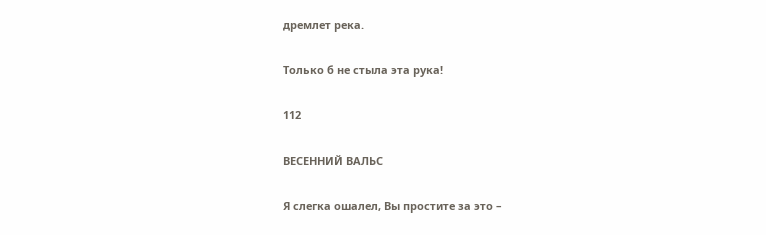дремлет река.

Только б не стыла эта рука!

112

ВЕСЕННИЙ ВАЛЬС

Я слегка ошалел, Вы простите за это –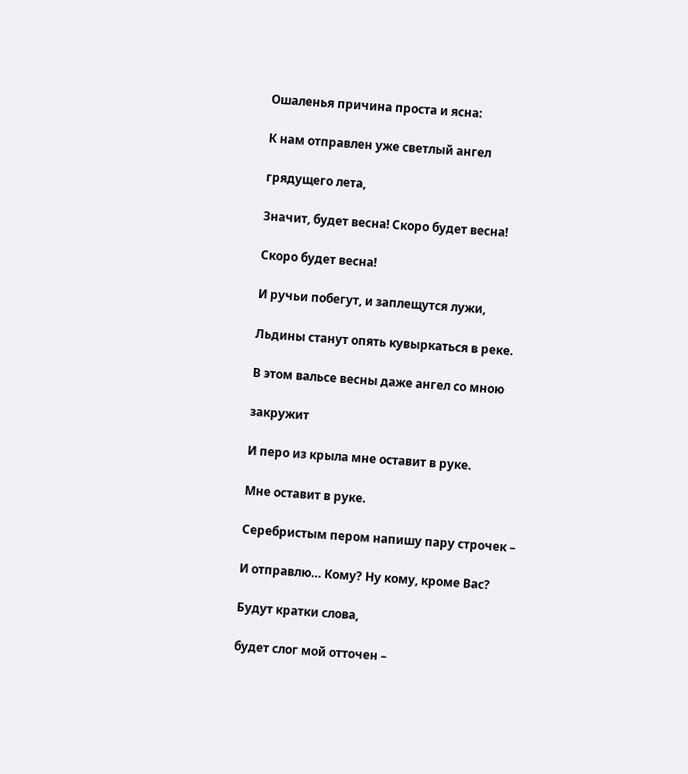Ошаленья причина проста и ясна:

К нам отправлен уже светлый ангел

грядущего лета,

Значит, будет весна! Скоро будет весна!

Скоро будет весна!

И ручьи побегут, и заплещутся лужи,

Льдины станут опять кувыркаться в реке.

В этом вальсе весны даже ангел со мною

закружит

И перо из крыла мне оставит в руке.

Мне оставит в руке.

Серебристым пером напишу пару строчек –

И отправлю… Кому? Ну кому, кроме Вас?

Будут кратки слова,

будет слог мой отточен –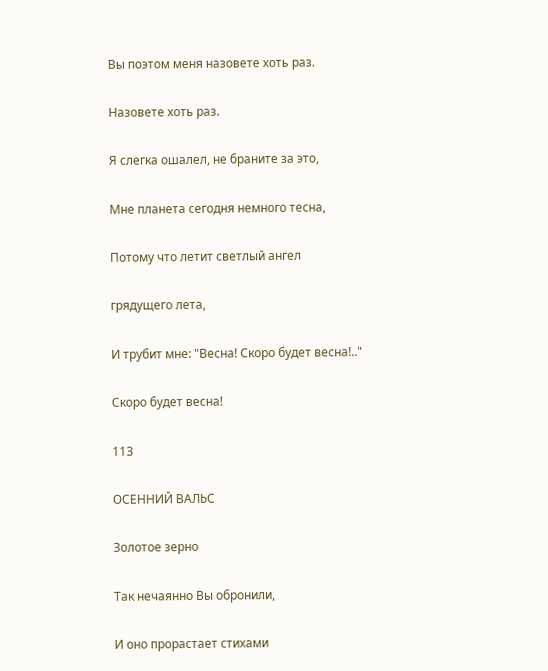Вы поэтом меня назовете хоть раз.

Назовете хоть раз.

Я слегка ошалел, не браните за это,

Мне планета сегодня немного тесна,

Потому что летит светлый ангел

грядущего лета,

И трубит мне: "Весна! Скоро будет весна!.."

Скоро будет весна!

113

ОСЕННИЙ ВАЛЬС

Золотое зерно

Так нечаянно Вы обронили,

И оно прорастает стихами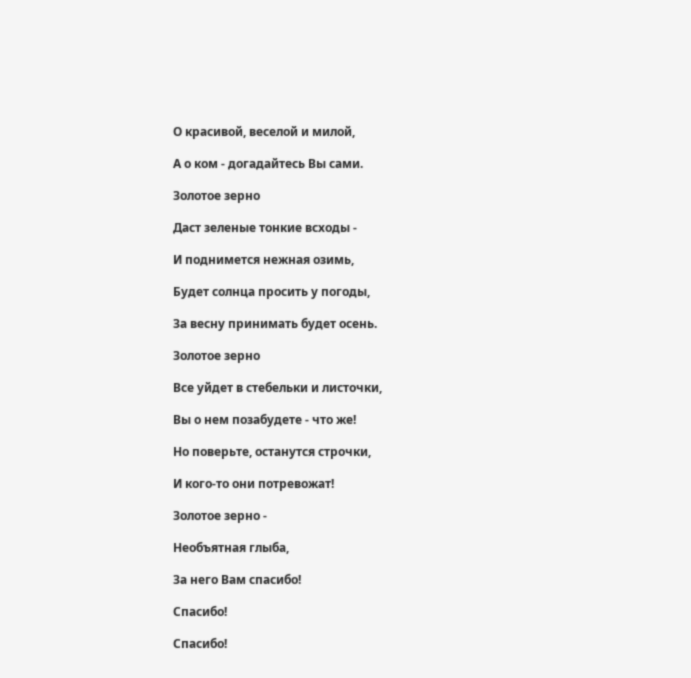О красивой, веселой и милой,

А о ком - догадайтесь Вы сами.

Золотое зерно

Даст зеленые тонкие всходы -

И поднимется нежная озимь,

Будет солнца просить у погоды,

За весну принимать будет осень.

Золотое зерно

Все уйдет в стебельки и листочки,

Вы о нем позабудете - что же!

Но поверьте, останутся строчки,

И кого-то они потревожат!

Золотое зерно -

Необъятная глыба,

За него Вам спасибо!

Спасибо!

Спасибо!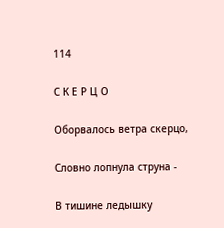114

С К Е Р Ц О

Оборвалось ветра скерцо,

Словно лопнула струна -

В тишине ледышку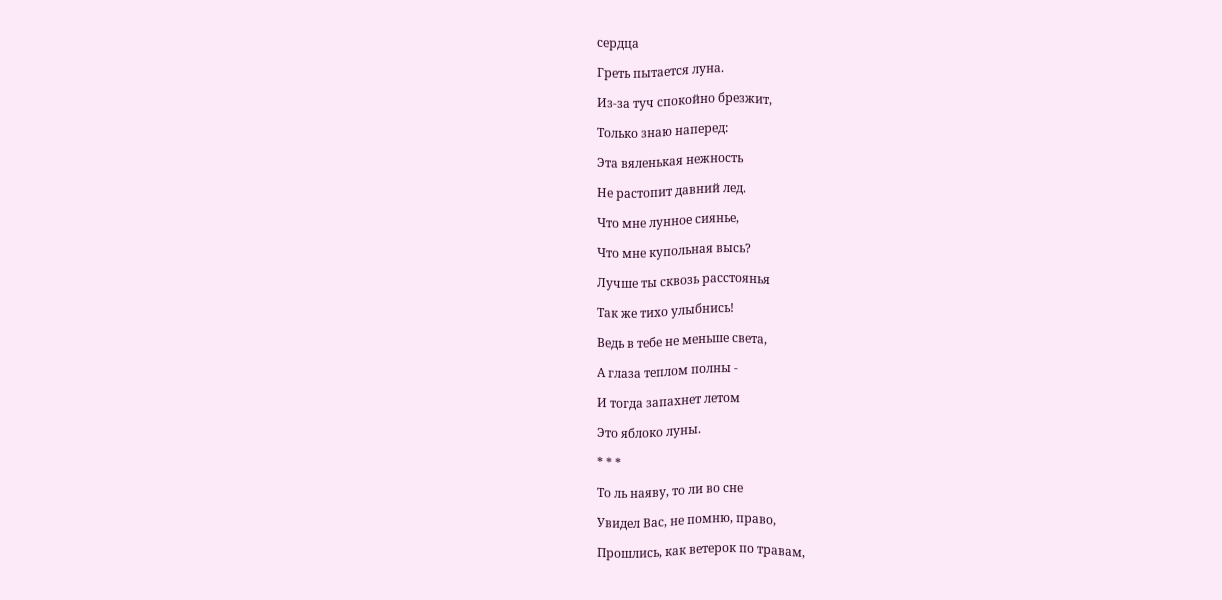сердца

Греть пытается луна.

Из-за туч спокойно брезжит,

Только знаю наперед:

Эта вяленькая нежность

Не растопит давний лед.

Что мне лунное сиянье,

Что мне купольная высь?

Лучше ты сквозь расстоянья

Так же тихо улыбнись!

Ведь в тебе не меньше света,

А глаза теплом полны -

И тогда запахнет летом

Это яблоко луны.

* * *

То ль наяву, то ли во сне

Увидел Вас, не помню, право,

Прошлись, как ветерок по травам,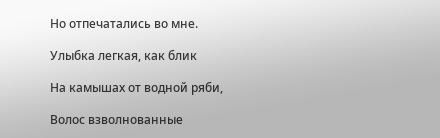Но отпечатались во мне.

Улыбка легкая, как блик

На камышах от водной ряби,

Волос взволнованные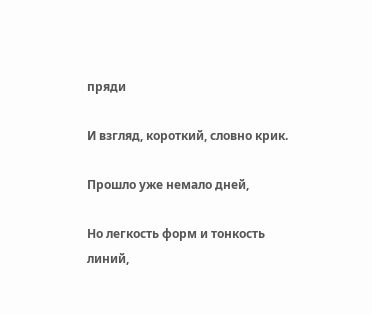пряди

И взгляд, короткий, словно крик.

Прошло уже немало дней,

Но легкость форм и тонкость линий,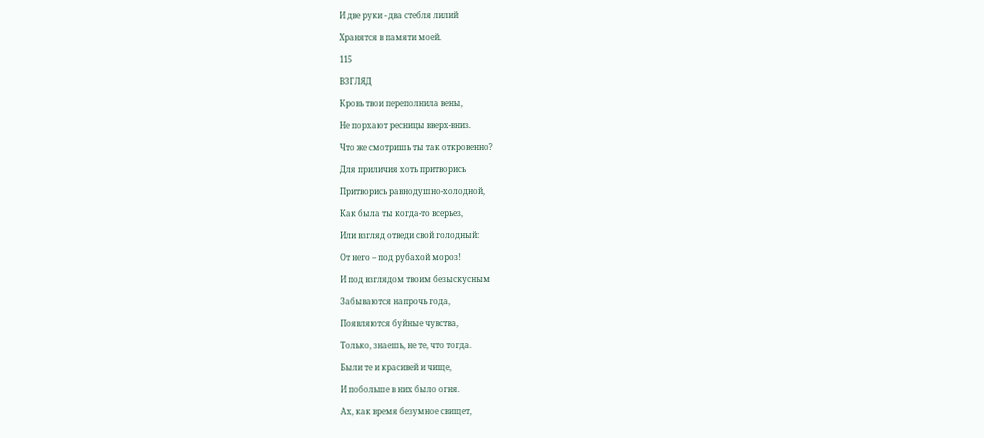И две руки - два стебля лилий

Хранятся в памяти моей.

115

ВЗГЛЯД

Кровь твои переполнила вены,

Не порхают ресницы вверх-вниз.

Что же смотришь ты так откровенно?

Для приличия хоть притворись

Притворись равнодушно-холодной,

Как была ты когда-то всерьез,

Или взгляд отведи свой голодный:

От него – под рубахой мороз!

И под взглядом твоим безыскусным

Забываются напрочь года,

Появляются буйные чувства,

Только, знаешь, не те, что тогда.

Были те и красивей и чище,

И побольше в них было огня.

Ах, как время безумное свищет,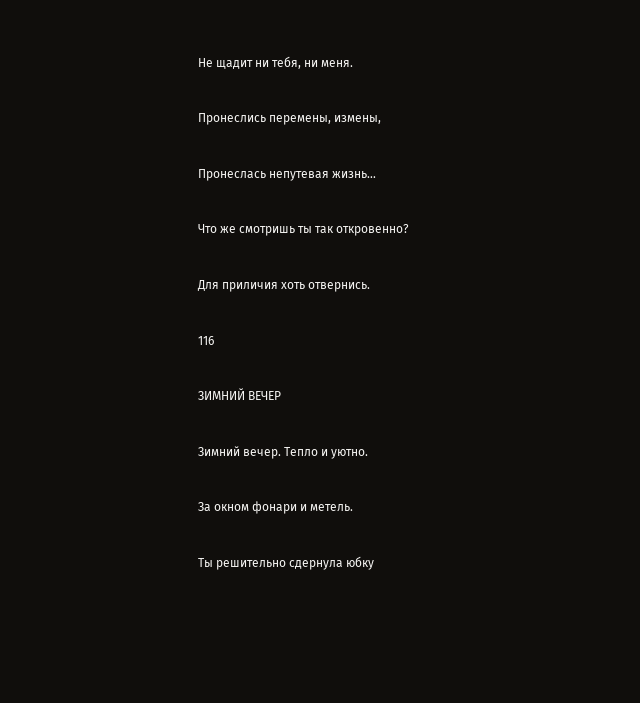Не щадит ни тебя, ни меня.

Пронеслись перемены, измены,

Пронеслась непутевая жизнь…

Что же смотришь ты так откровенно?

Для приличия хоть отвернись.

116

ЗИМНИЙ ВЕЧЕР

Зимний вечер. Тепло и уютно.

За окном фонари и метель.

Ты решительно сдернула юбку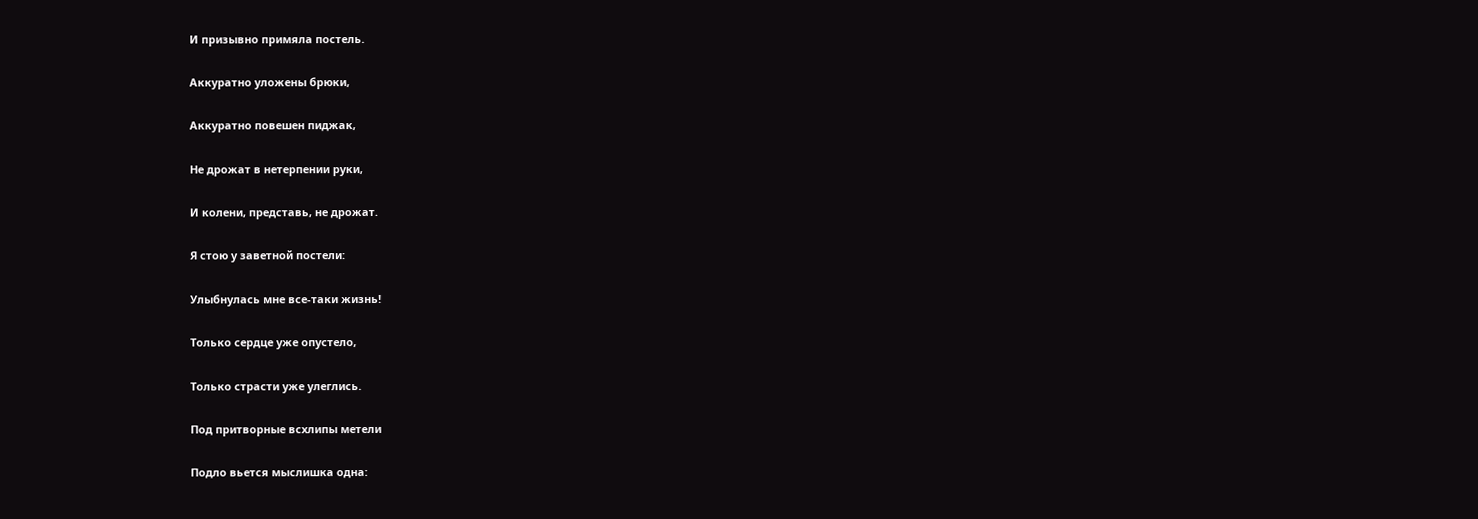И призывно примяла постель.

Аккуратно уложены брюки,

Аккуратно повешен пиджак,

Не дрожат в нетерпении руки,

И колени, представь, не дрожат.

Я стою у заветной постели:

Улыбнулась мне все-таки жизнь!

Только сердце уже опустело,

Только страсти уже улеглись.

Под притворные всхлипы метели

Подло вьется мыслишка одна: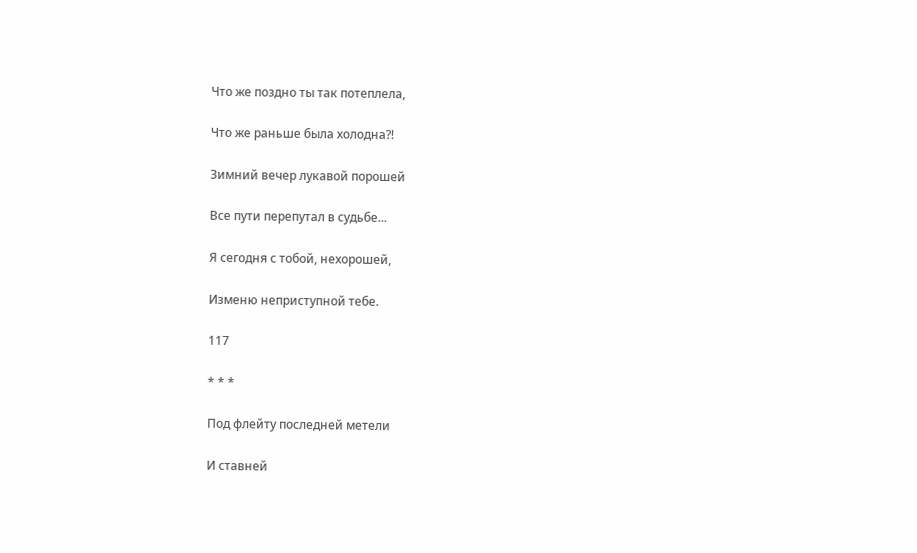Что же поздно ты так потеплела,

Что же раньше была холодна?!

Зимний вечер лукавой порошей

Все пути перепутал в судьбе...

Я сегодня с тобой, нехорошей,

Изменю неприступной тебе.

117

* * *

Под флейту последней метели

И ставней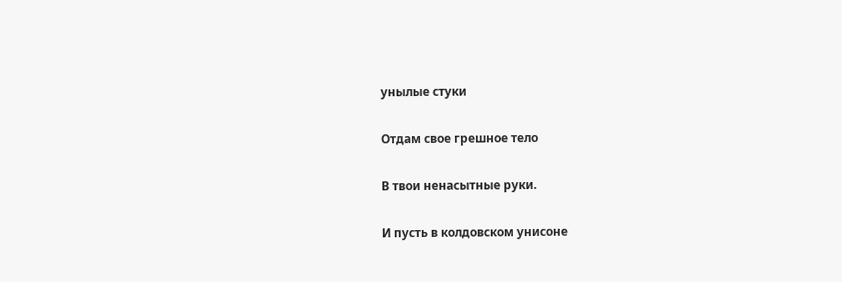унылые стуки

Отдам свое грешное тело

В твои ненасытные руки.

И пусть в колдовском унисоне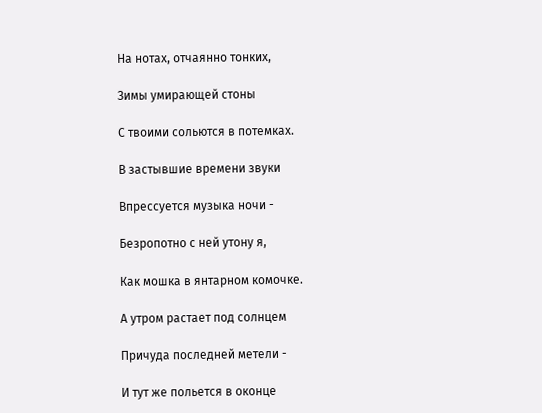На нотах, отчаянно тонких,

Зимы умирающей стоны

С твоими сольются в потемках.

В застывшие времени звуки

Впрессуется музыка ночи -

Безропотно с ней утону я,

Как мошка в янтарном комочке.

А утром растает под солнцем

Причуда последней метели -

И тут же польется в оконце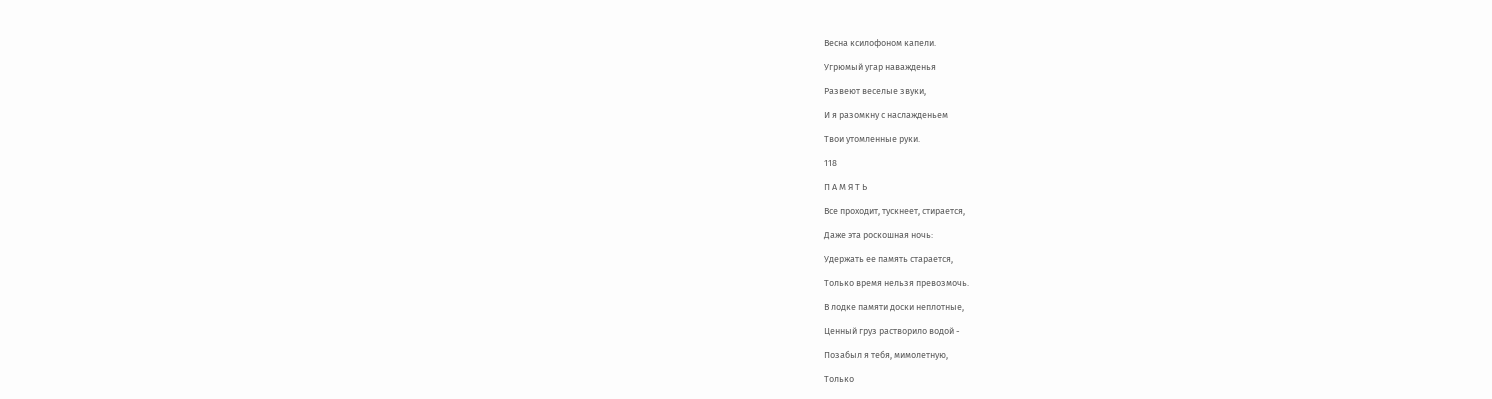Весна ксилофоном капели.

Угрюмый угар наважденья

Развеют веселые звуки,

И я разомкну с наслажденьем

Твои утомленные руки.

118

П А М Я Т Ь

Все проходит, тускнеет, стирается,

Даже эта роскошная ночь:

Удержать ее память старается,

Только время нельзя превозмочь.

В лодке памяти доски неплотные,

Ценный груз растворило водой -

Позабыл я тебя, мимолетную,

Только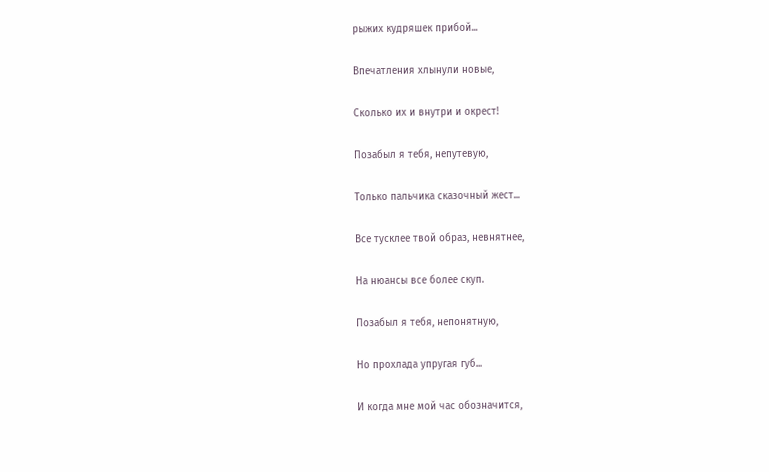рыжих кудряшек прибой...

Впечатления хлынули новые,

Сколько их и внутри и окрест!

Позабыл я тебя, непутевую,

Только пальчика сказочный жест...

Все тусклее твой образ, невнятнее,

На нюансы все более скуп.

Позабыл я тебя, непонятную,

Но прохлада упругая губ...

И когда мне мой час обозначится,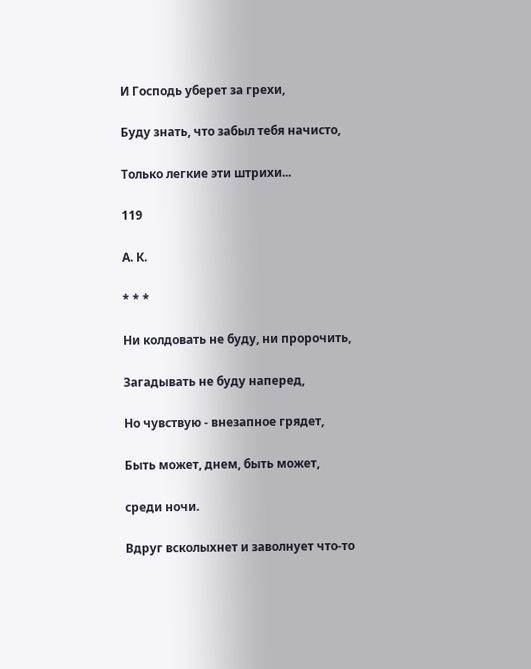И Господь уберет за грехи,

Буду знать, что забыл тебя начисто,

Только легкие эти штрихи...

119

А. К.

* * *

Ни колдовать не буду, ни пророчить,

Загадывать не буду наперед,

Но чувствую - внезапное грядет,

Быть может, днем, быть может,

среди ночи.

Вдруг всколыхнет и заволнует что-то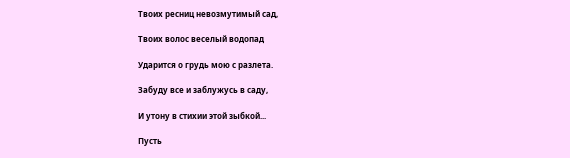Твоих ресниц невозмутимый сад,

Твоих волос веселый водопад

Ударится о грудь мою с разлета.

Забуду все и заблужусь в саду,

И утону в стихии этой зыбкой...

Пусть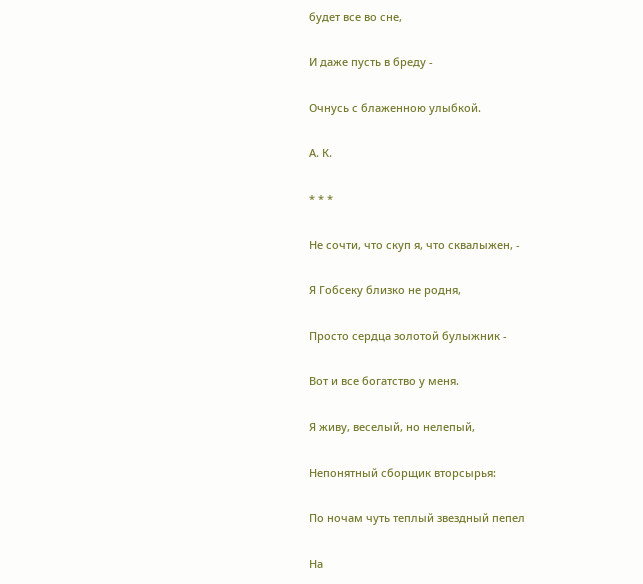будет все во сне,

И даже пусть в бреду -

Очнусь с блаженною улыбкой.

А. К.

* * *

Не сочти, что скуп я, что сквалыжен, -

Я Гобсеку близко не родня,

Просто сердца золотой булыжник -

Вот и все богатство у меня.

Я живу, веселый, но нелепый,

Непонятный сборщик вторсырья:

По ночам чуть теплый звездный пепел

На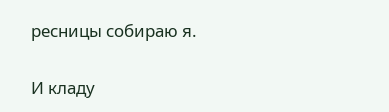ресницы собираю я.

И кладу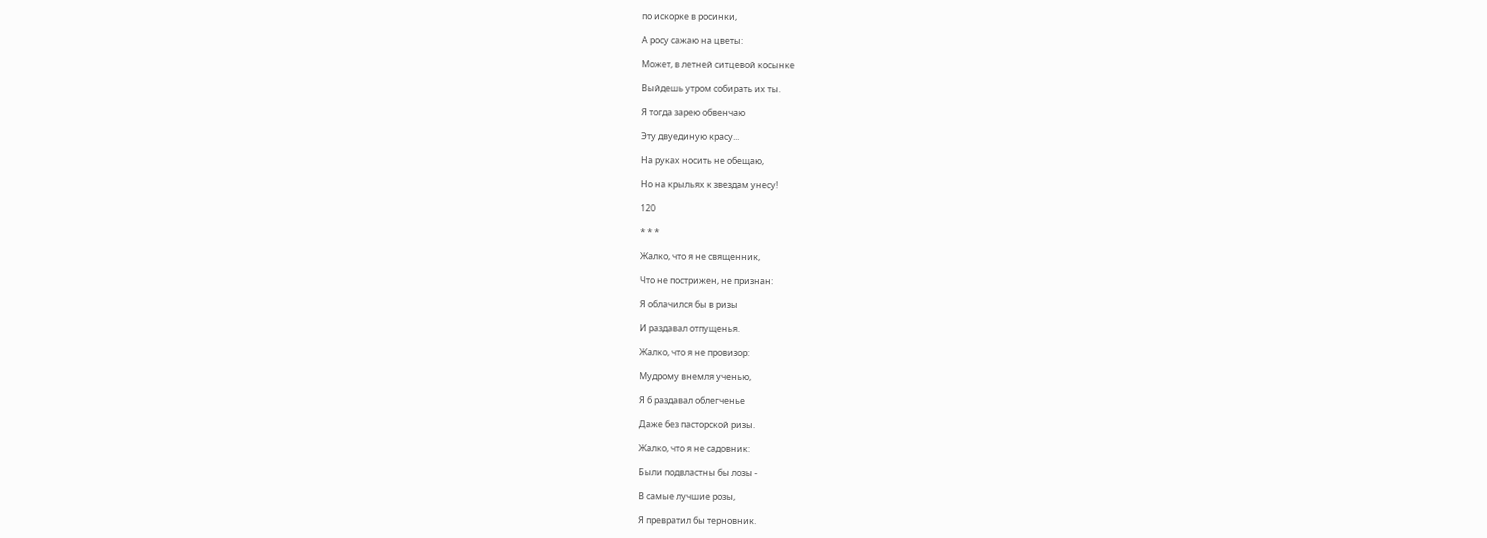по искорке в росинки,

А росу сажаю на цветы:

Может, в летней ситцевой косынке

Выйдешь утром собирать их ты.

Я тогда зарею обвенчаю

Эту двуединую красу...

На руках носить не обещаю,

Но на крыльях к звездам унесу!

120

* * *

Жалко, что я не священник,

Что не пострижен, не признан:

Я облачился бы в ризы

И раздавал отпущенья.

Жалко, что я не провизор:

Мудрому внемля ученью,

Я б раздавал облегченье

Даже без пасторской ризы.

Жалко, что я не садовник:

Были подвластны бы лозы -

В самые лучшие розы,

Я превратил бы терновник.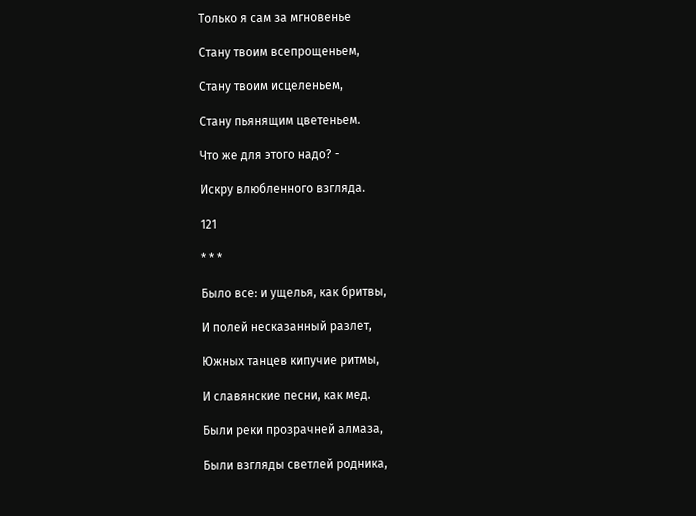Только я сам за мгновенье

Стану твоим всепрощеньем,

Стану твоим исцеленьем,

Стану пьянящим цветеньем.

Что же для этого надо? -

Искру влюбленного взгляда.

121

* * *

Было все: и ущелья, как бритвы,

И полей несказанный разлет,

Южных танцев кипучие ритмы,

И славянские песни, как мед.

Были реки прозрачней алмаза,

Были взгляды светлей родника,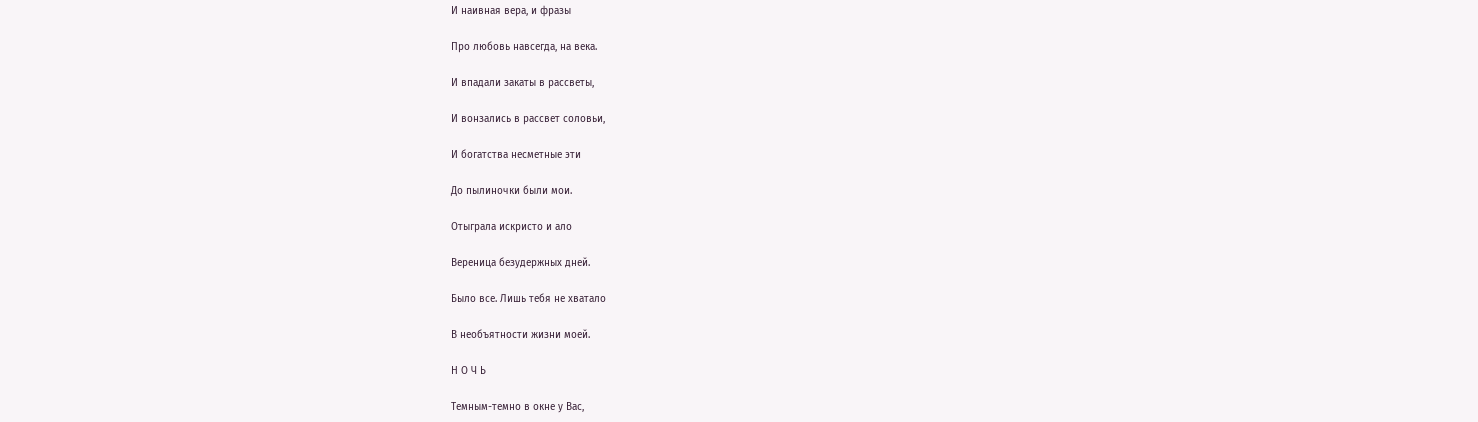И наивная вера, и фразы

Про любовь навсегда, на века.

И впадали закаты в рассветы,

И вонзались в рассвет соловьи,

И богатства несметные эти

До пылиночки были мои.

Отыграла искристо и ало

Вереница безудержных дней.

Было все. Лишь тебя не хватало

В необъятности жизни моей.

Н О Ч Ь

Темным-темно в окне у Вас,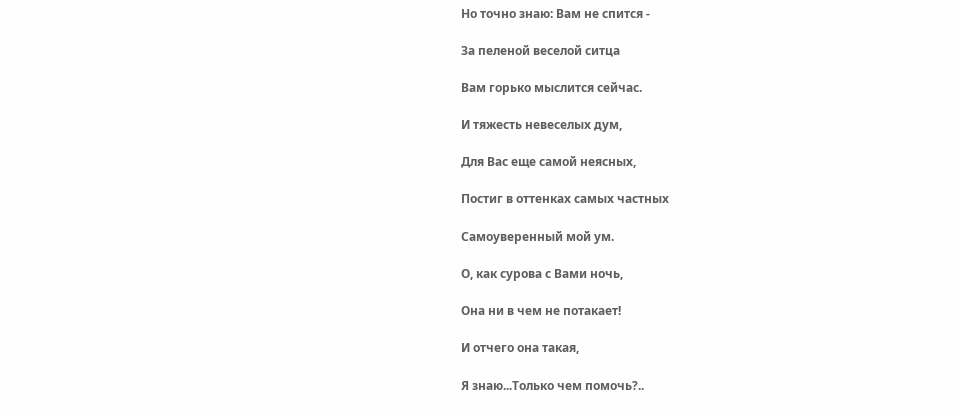Но точно знаю: Вам не спится -

За пеленой веселой ситца

Вам горько мыслится сейчас.

И тяжесть невеселых дум,

Для Вас еще самой неясных,

Постиг в оттенках самых частных

Самоуверенный мой ум.

О, как сурова с Вами ночь,

Она ни в чем не потакает!

И отчего она такая,

Я знаю...Только чем помочь?..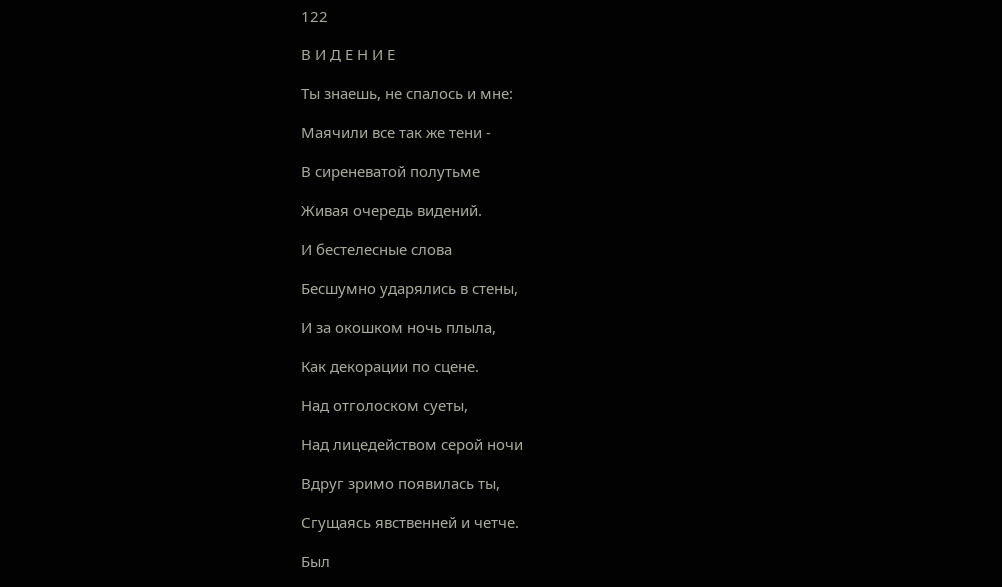122

В И Д Е Н И Е

Ты знаешь, не спалось и мне:

Маячили все так же тени -

В сиреневатой полутьме

Живая очередь видений.

И бестелесные слова

Бесшумно ударялись в стены,

И за окошком ночь плыла,

Как декорации по сцене.

Над отголоском суеты,

Над лицедейством серой ночи

Вдруг зримо появилась ты,

Сгущаясь явственней и четче.

Был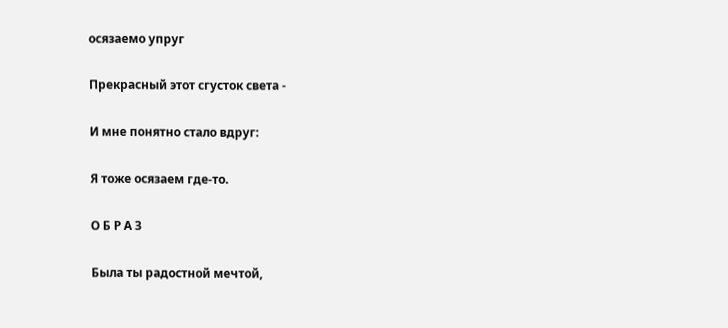осязаемо упруг

Прекрасный этот сгусток света -

И мне понятно стало вдруг:

Я тоже осязаем где-то.

О Б Р А З

Была ты радостной мечтой,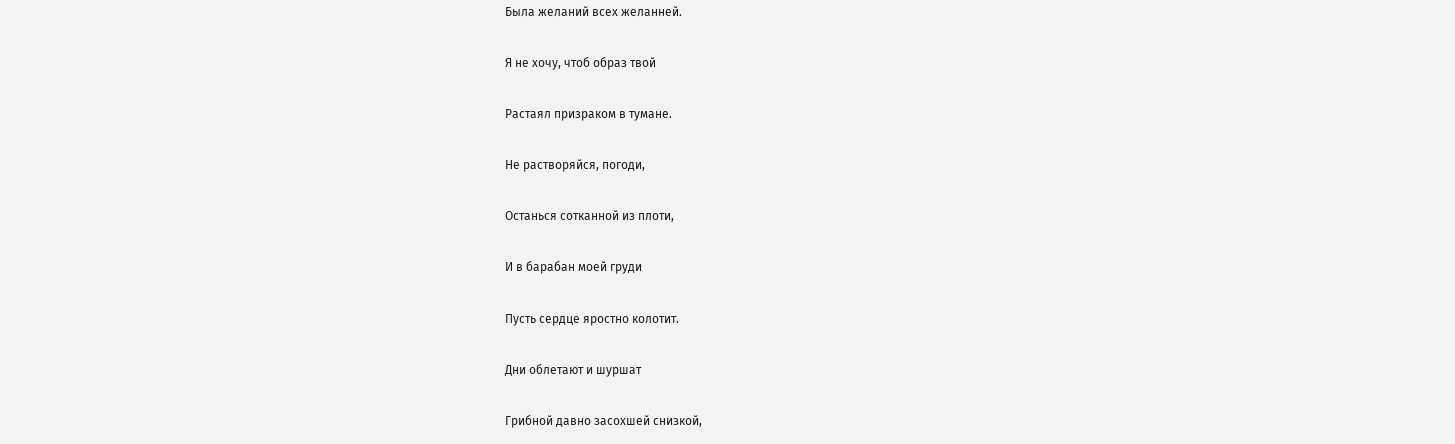Была желаний всех желанней.

Я не хочу, чтоб образ твой

Растаял призраком в тумане.

Не растворяйся, погоди,

Останься сотканной из плоти,

И в барабан моей груди

Пусть сердце яростно колотит.

Дни облетают и шуршат

Грибной давно засохшей снизкой,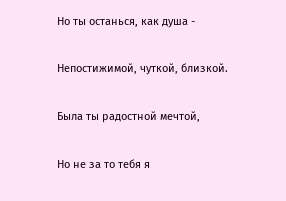Но ты останься, как душа -

Непостижимой, чуткой, близкой.

Была ты радостной мечтой,

Но не за то тебя я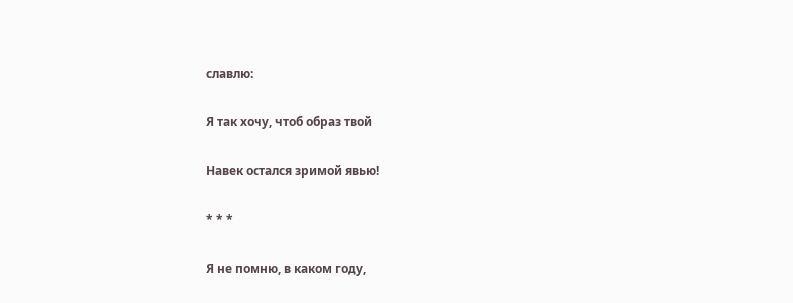славлю:

Я так хочу, чтоб образ твой

Навек остался зримой явью!

* * *

Я не помню, в каком году,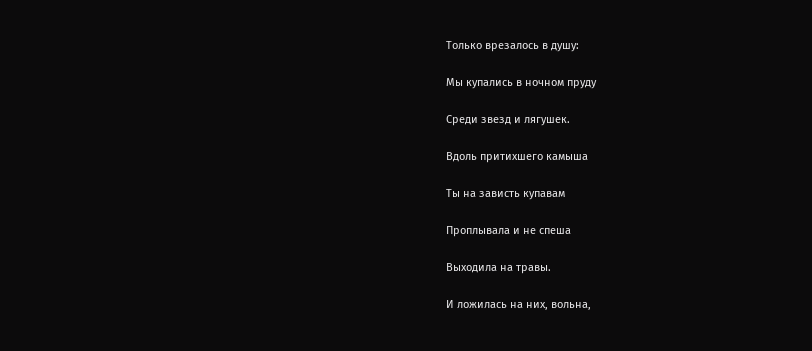Только врезалось в душу:

Мы купались в ночном пруду

Среди звезд и лягушек.

Вдоль притихшего камыша

Ты на зависть купавам

Проплывала и не спеша

Выходила на травы.

И ложилась на них, вольна,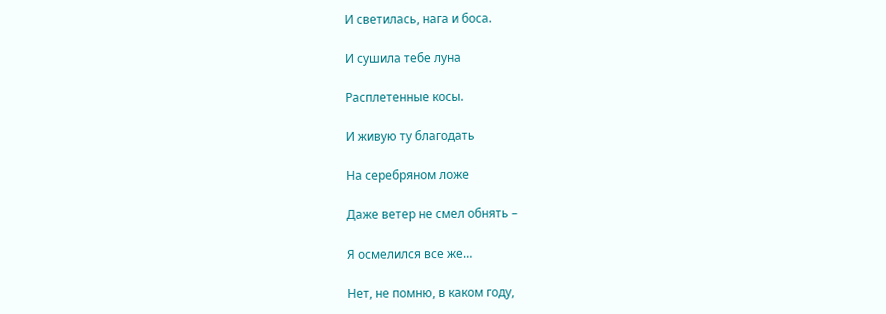И светилась, нага и боса.

И сушила тебе луна

Расплетенные косы.

И живую ту благодать

На серебряном ложе

Даже ветер не смел обнять –

Я осмелился все же…

Нет, не помню, в каком году,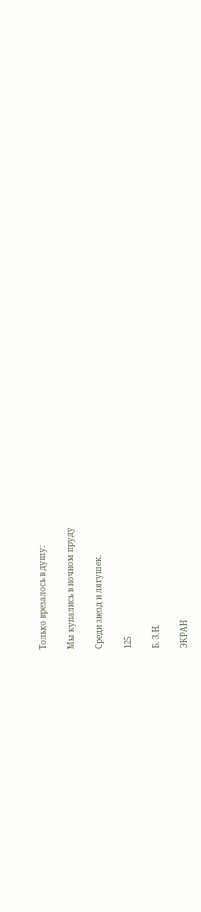Только врезалось в душу:

Мы купались в ночном пруду

Среди звезд и лягушек.

125

Б. З.Н.

ЭКРАН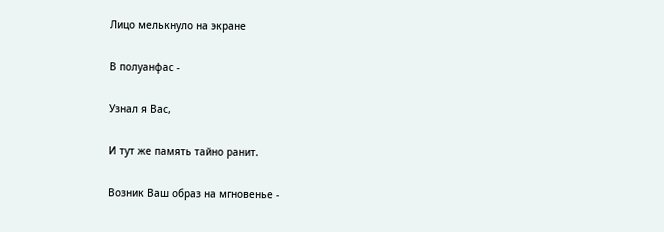Лицо мелькнуло на экране

В полуанфас -

Узнал я Вас,

И тут же память тайно ранит.

Возник Ваш образ на мгновенье -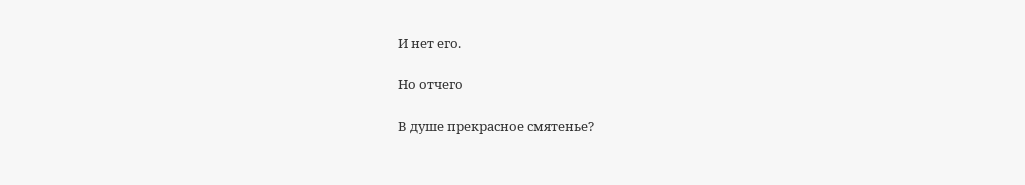И нет его.

Но отчего

В душе прекрасное смятенье?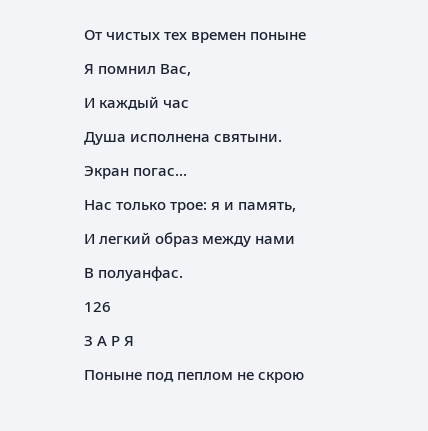От чистых тех времен поныне

Я помнил Вас,

И каждый час

Душа исполнена святыни.

Экран погас...

Нас только трое: я и память,

И легкий образ между нами

В полуанфас.

126

З А Р Я

Поныне под пеплом не скрою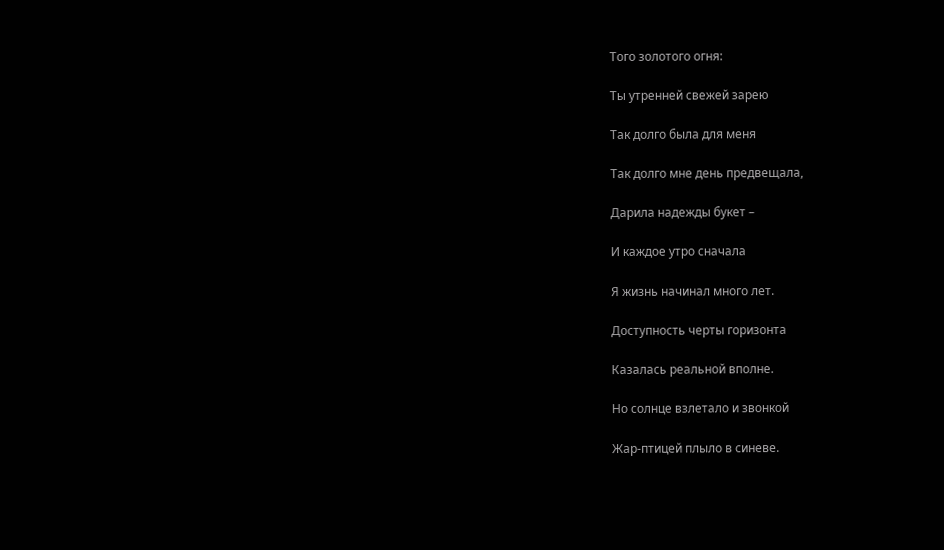Того золотого огня:

Ты утренней свежей зарею

Так долго была для меня

Так долго мне день предвещала,

Дарила надежды букет –

И каждое утро сначала

Я жизнь начинал много лет.

Доступность черты горизонта

Казалась реальной вполне.

Но солнце взлетало и звонкой

Жар-птицей плыло в синеве.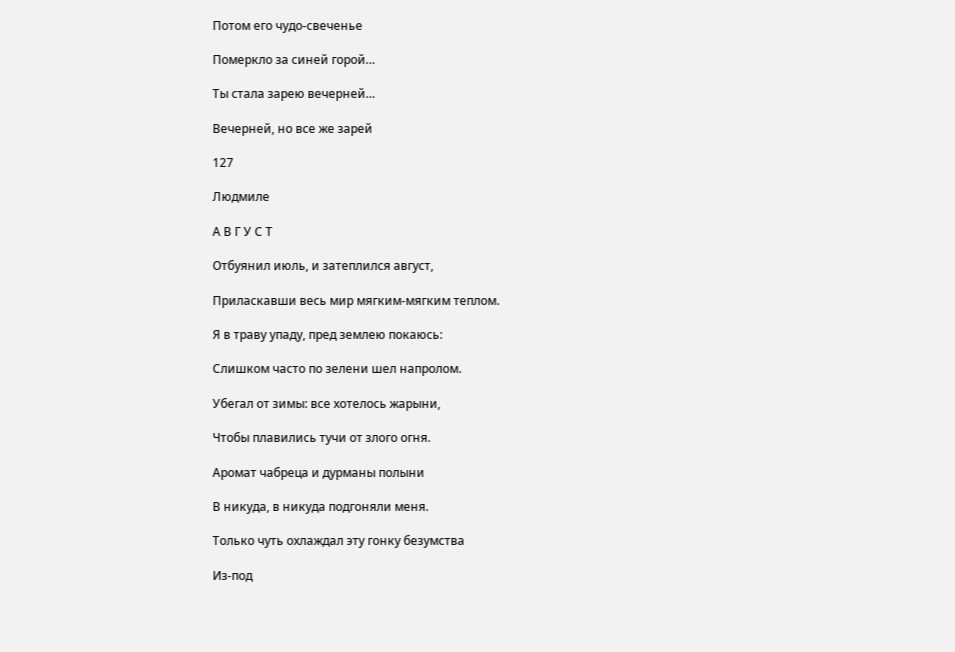Потом его чудо-свеченье

Померкло за синей горой…

Ты стала зарею вечерней…

Вечерней, но все же зарей

127

Людмиле

А В Г У С Т

Отбуянил июль, и затеплился август,

Приласкавши весь мир мягким-мягким теплом.

Я в траву упаду, пред землею покаюсь:

Слишком часто по зелени шел напролом.

Убегал от зимы: все хотелось жарыни,

Чтобы плавились тучи от злого огня.

Аромат чабреца и дурманы полыни

В никуда, в никуда подгоняли меня.

Только чуть охлаждал эту гонку безумства

Из-под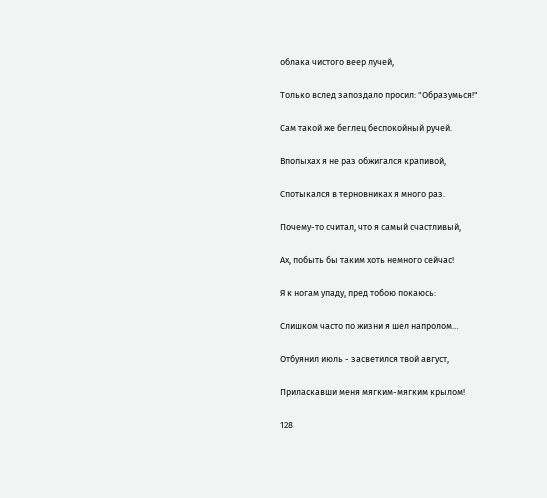облака чистого веер лучей,

Только вслед запоздало просил: "Образумься!"

Сам такой же беглец беспокойный ручей.

Впопыхах я не раз обжигался крапивой,

Спотыкался в терновниках я много раз.

Почему-то считал, что я самый счастливый,

Ах, побыть бы таким хоть немного сейчас!

Я к ногам упаду, пред тобою покаюсь:

Слишком часто по жизни я шел напролом…

Отбуянил июль - засветился твой август,

Приласкавши меня мягким-мягким крылом!

128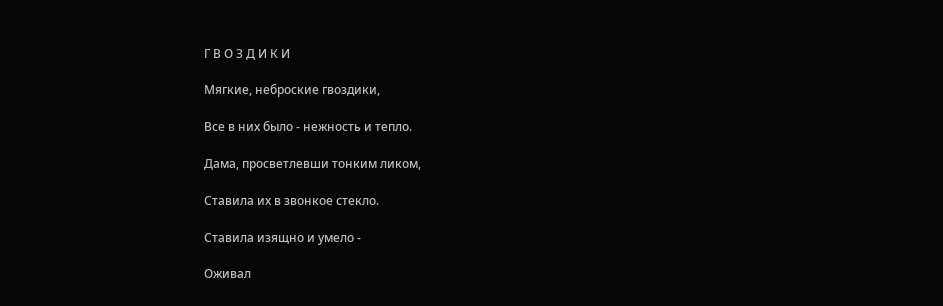Г В О З Д И К И

Мягкие, неброские гвоздики,

Все в них было - нежность и тепло.

Дама, просветлевши тонким ликом,

Ставила их в звонкое стекло.

Ставила изящно и умело -

Оживал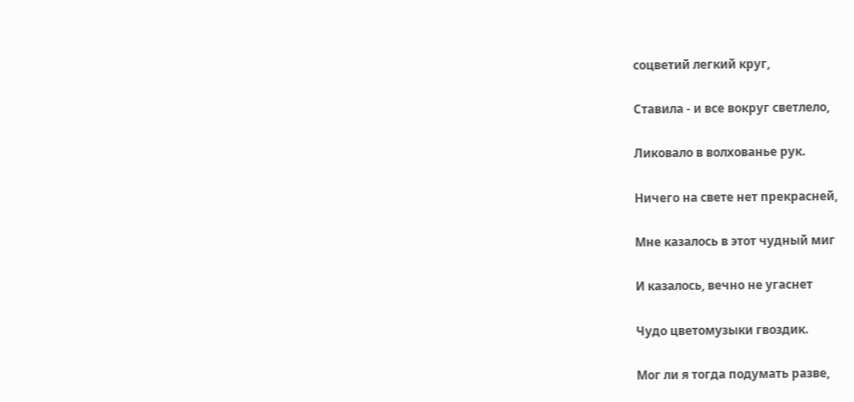соцветий легкий круг,

Ставила - и все вокруг светлело,

Ликовало в волхованье рук.

Ничего на свете нет прекрасней,

Мне казалось в этот чудный миг

И казалось, вечно не угаснет

Чудо цветомузыки гвоздик.

Мог ли я тогда подумать разве,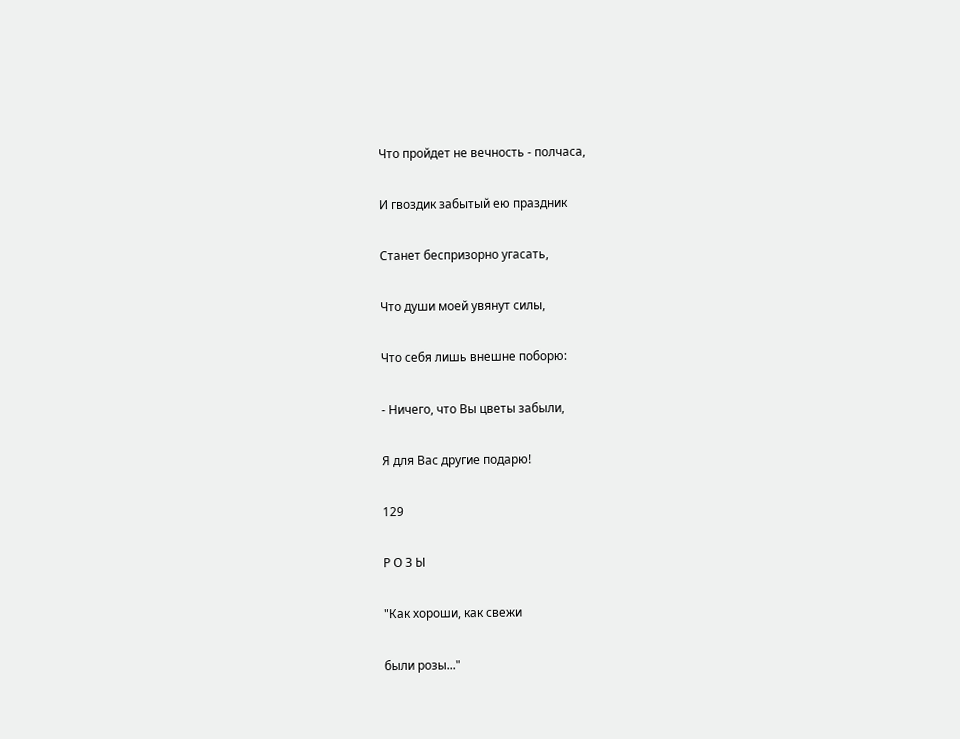Что пройдет не вечность - полчаса,

И гвоздик забытый ею праздник

Станет беспризорно угасать,

Что души моей увянут силы,

Что себя лишь внешне поборю:

- Ничего, что Вы цветы забыли,

Я для Вас другие подарю!

129

Р О З Ы

"Как хороши, как свежи

были розы..."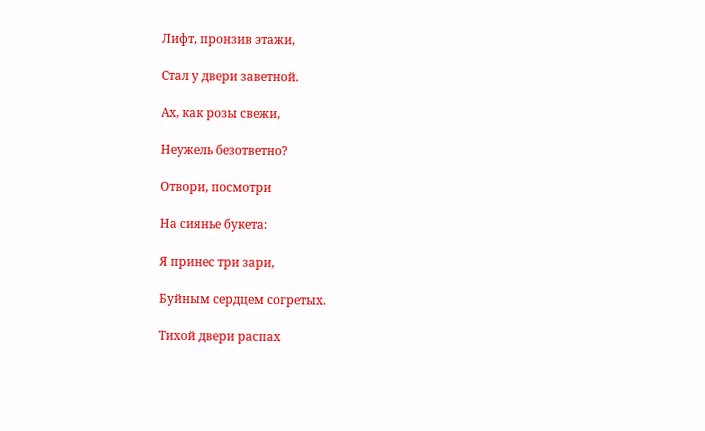Лифт, пронзив этажи,

Стал у двери заветной.

Ах, как розы свежи,

Неужель безответно?

Отвори, посмотри

На сиянье букета:

Я принес три зари,

Буйным сердцем согретых.

Тихой двери распах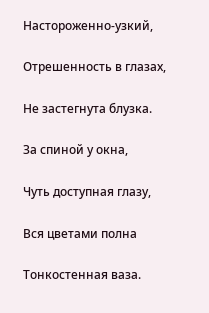Настороженно-узкий,

Отрешенность в глазах,

Не застегнута блузка.

За спиной у окна,

Чуть доступная глазу,

Вся цветами полна

Тонкостенная ваза.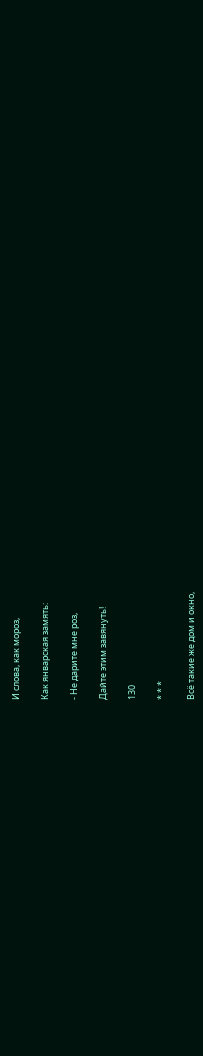И слова, как мороз,

Как январская замять:

- Не дарите мне роз,

Дайте этим завянуть!

130

* * *

Всё такие же дом и окно,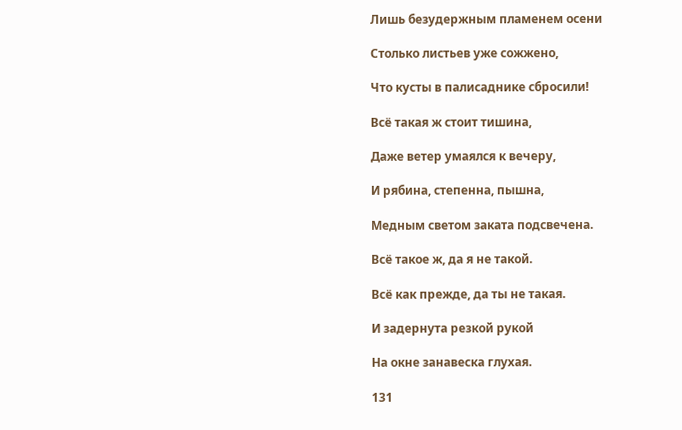Лишь безудержным пламенем осени

Столько листьев уже сожжено,

Что кусты в палисаднике сбросили!

Всё такая ж стоит тишина,

Даже ветер умаялся к вечеру,

И рябина, степенна, пышна,

Медным светом заката подсвечена.

Всё такое ж, да я не такой.

Всё как прежде, да ты не такая.

И задернута резкой рукой

На окне занавеска глухая.

131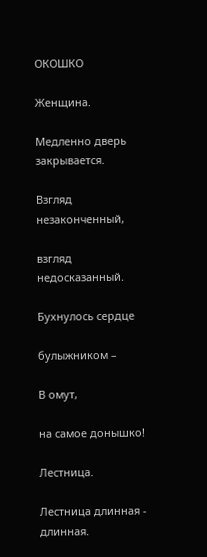ОКОШКО

Женщина.

Медленно дверь закрывается.

Взгляд незаконченный,

взгляд недосказанный.

Бухнулось сердце

булыжником –

В омут,

на самое донышко!

Лестница.

Лестница длинная - длинная.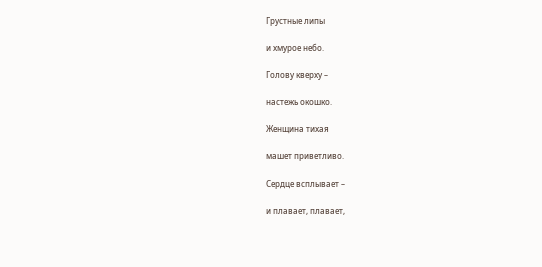Грустные липы

и хмурое небо.

Голову кверху –

настежь окошко.

Женщина тихая

машет приветливо.

Сердце всплывает –

и плавает, плавает,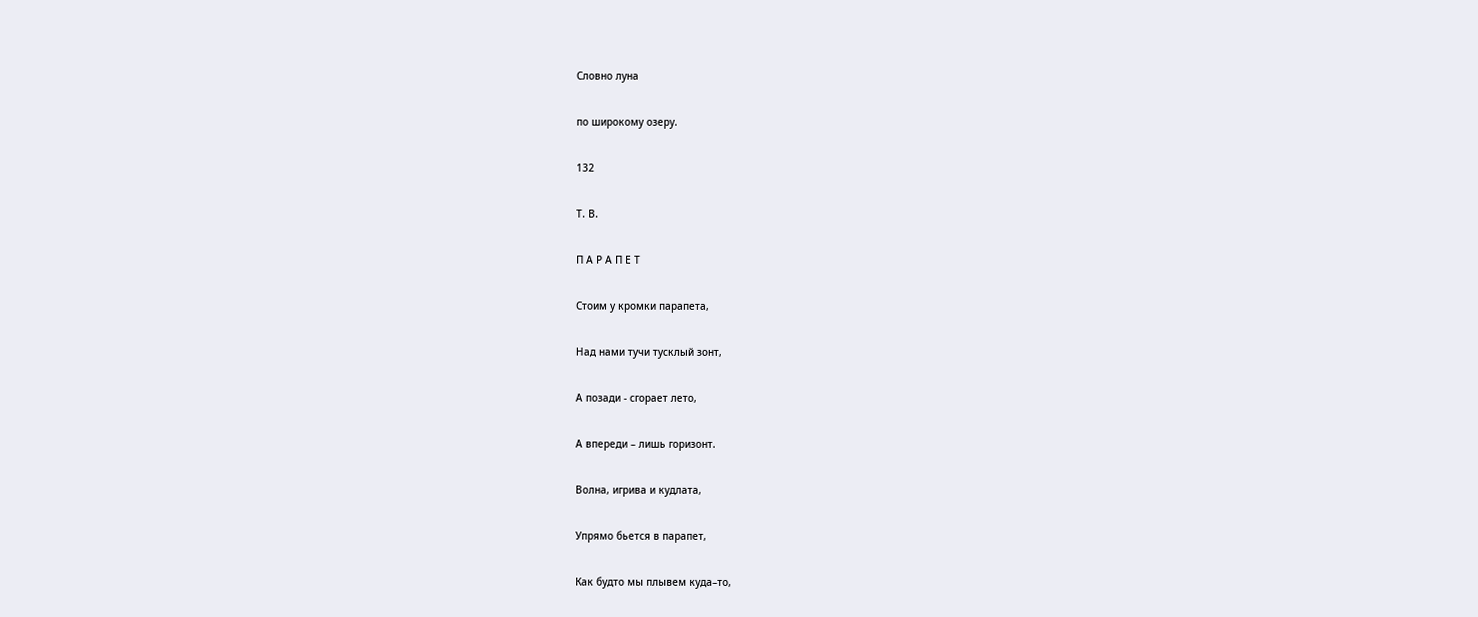Словно луна

по широкому озеру.

132

Т. В.

П А Р А П Е Т

Стоим у кромки парапета,

Над нами тучи тусклый зонт,

А позади - сгорает лето,

А впереди – лишь горизонт.

Волна, игрива и кудлата,

Упрямо бьется в парапет,

Как будто мы плывем куда–то,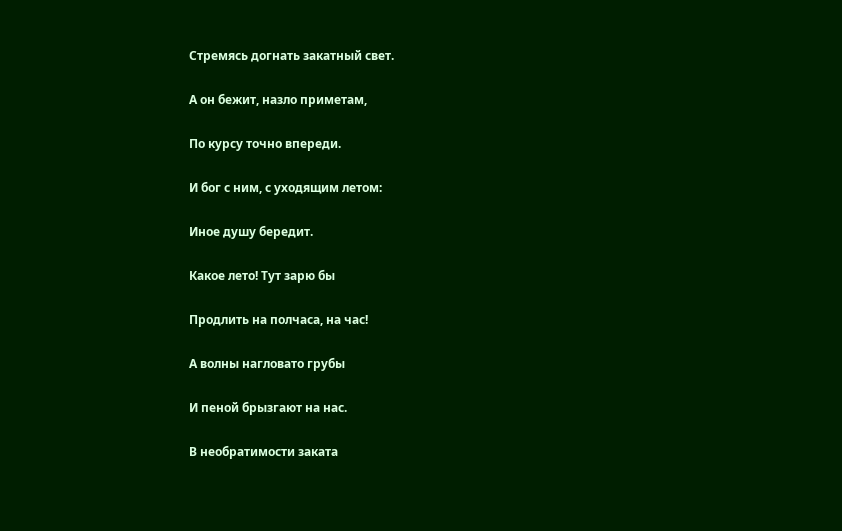Стремясь догнать закатный свет.

А он бежит, назло приметам,

По курсу точно впереди.

И бог с ним, с уходящим летом:

Иное душу бередит.

Какое лето! Тут зарю бы

Продлить на полчаса, на час!

А волны нагловато грубы

И пеной брызгают на нас.

В необратимости заката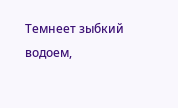Темнеет зыбкий водоем,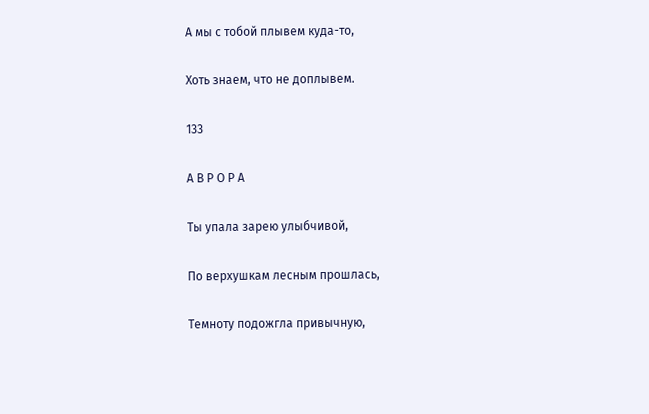А мы с тобой плывем куда-то,

Хоть знаем, что не доплывем.

133

А В Р О Р А

Ты упала зарею улыбчивой,

По верхушкам лесным прошлась,

Темноту подожгла привычную,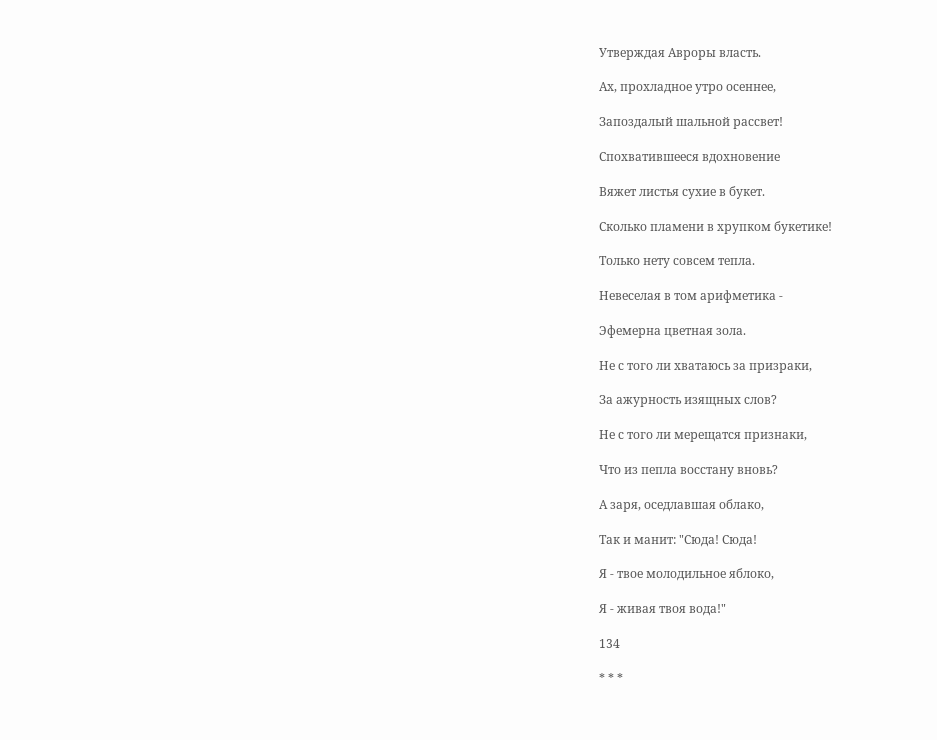Утверждая Авроры власть.

Ах, прохладное утро осеннее,

Запоздалый шальной рассвет!

Спохватившееся вдохновение

Вяжет листья сухие в букет.

Сколько пламени в хрупком букетике!

Только нету совсем тепла.

Невеселая в том арифметика -

Эфемерна цветная зола.

Не с того ли хватаюсь за призраки,

За ажурность изящных слов?

Не с того ли мерещатся признаки,

Что из пепла восстану вновь?

А заря, оседлавшая облако,

Так и манит: "Сюда! Сюда!

Я - твое молодильное яблоко,

Я - живая твоя вода!"

134

* * *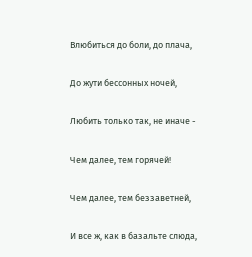Влюбиться до боли, до плача,

До жути бессонных ночей,

Любить только так, не иначе -

Чем далее, тем горячей!

Чем далее, тем беззаветней,

И все ж, как в базальте слюда,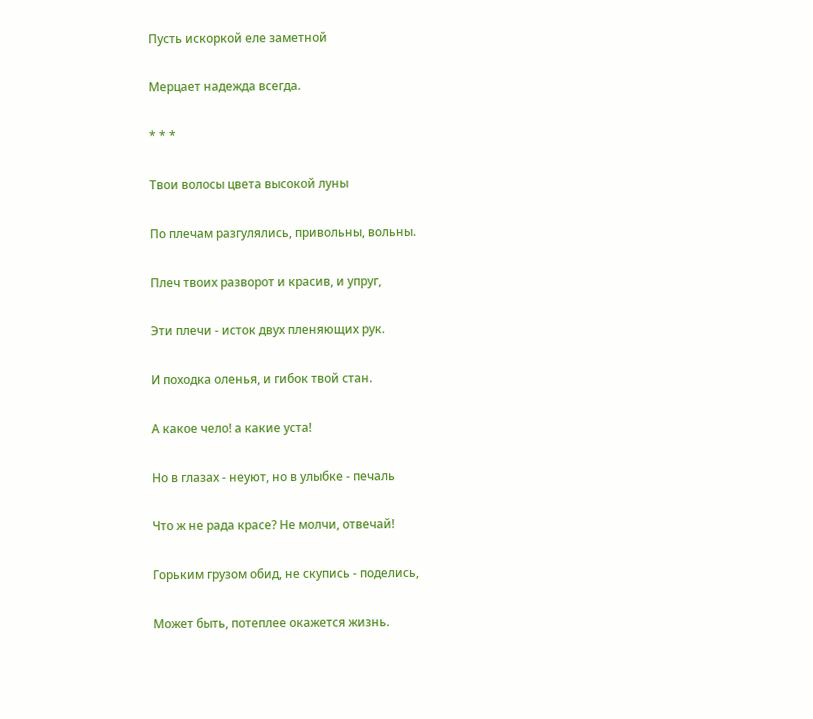Пусть искоркой еле заметной

Мерцает надежда всегда.

* * *

Твои волосы цвета высокой луны

По плечам разгулялись, привольны, вольны.

Плеч твоих разворот и красив, и упруг,

Эти плечи - исток двух пленяющих рук.

И походка оленья, и гибок твой стан.

А какое чело! а какие уста!

Но в глазах - неуют, но в улыбке - печаль

Что ж не рада красе? Не молчи, отвечай!

Горьким грузом обид, не скупись - поделись,

Может быть, потеплее окажется жизнь.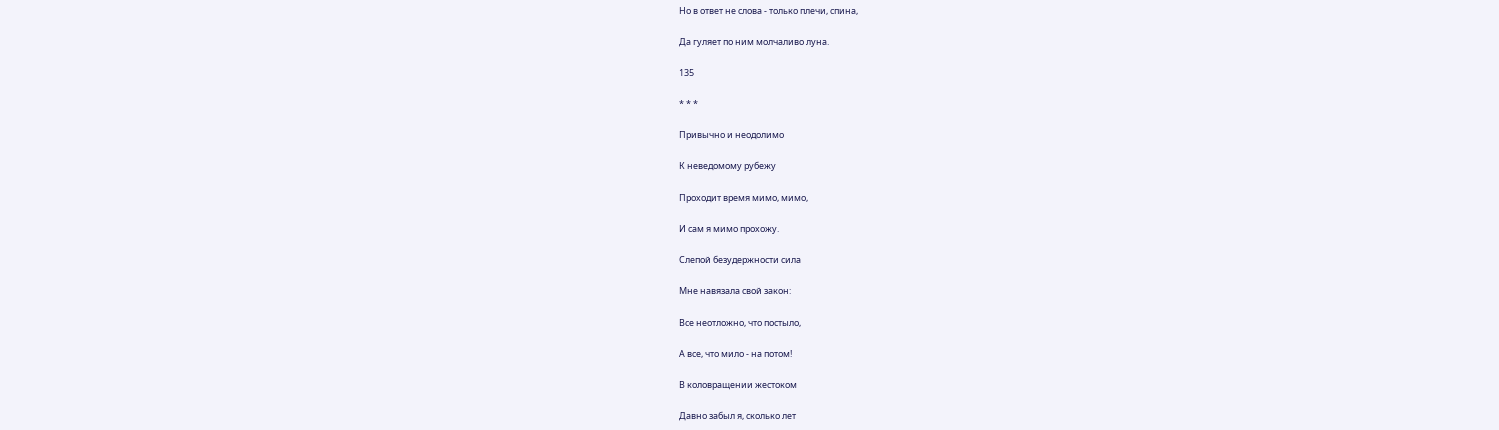Но в ответ не слова - только плечи, спина,

Да гуляет по ним молчаливо луна.

135

* * *

Привычно и неодолимо

К неведомому рубежу

Проходит время мимо, мимо,

И сам я мимо прохожу.

Слепой безудержности сила

Мне навязала свой закон:

Все неотложно, что постыло,

А все, что мило - на потом!

В коловращении жестоком

Давно забыл я, сколько лет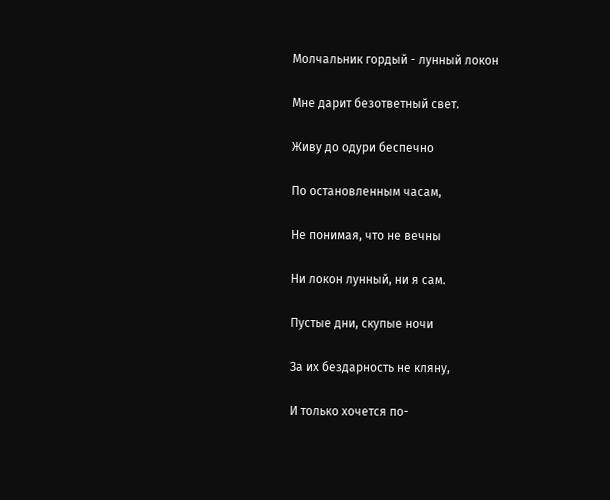Молчальник гордый - лунный локон

Мне дарит безответный свет.

Живу до одури беспечно

По остановленным часам,

Не понимая, что не вечны

Ни локон лунный, ни я сам.

Пустые дни, скупые ночи

За их бездарность не кляну,

И только хочется по-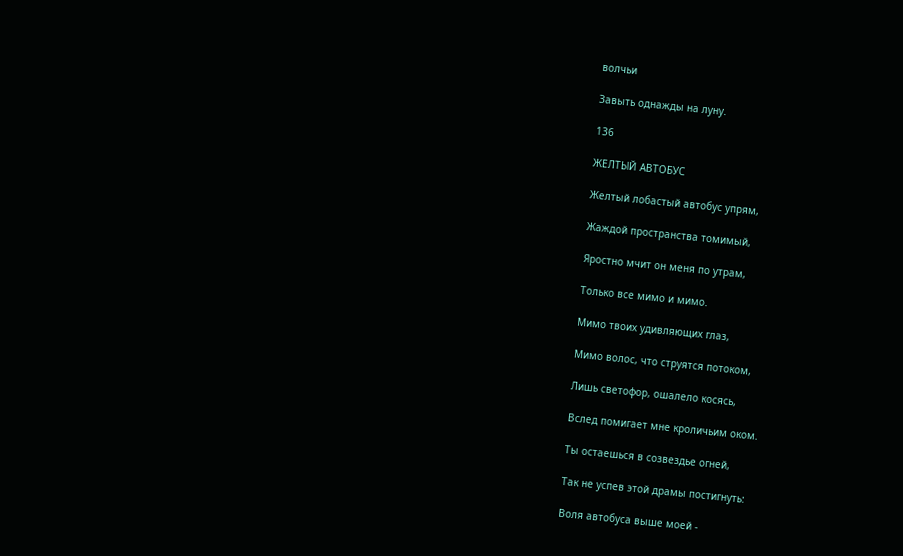волчьи

Завыть однажды на луну.

136

ЖЕЛТЫЙ АВТОБУС

Желтый лобастый автобус упрям,

Жаждой пространства томимый,

Яростно мчит он меня по утрам,

Только все мимо и мимо.

Мимо твоих удивляющих глаз,

Мимо волос, что струятся потоком,

Лишь светофор, ошалело косясь,

Вслед помигает мне кроличьим оком.

Ты остаешься в созвездье огней,

Так не успев этой драмы постигнуть:

Воля автобуса выше моей -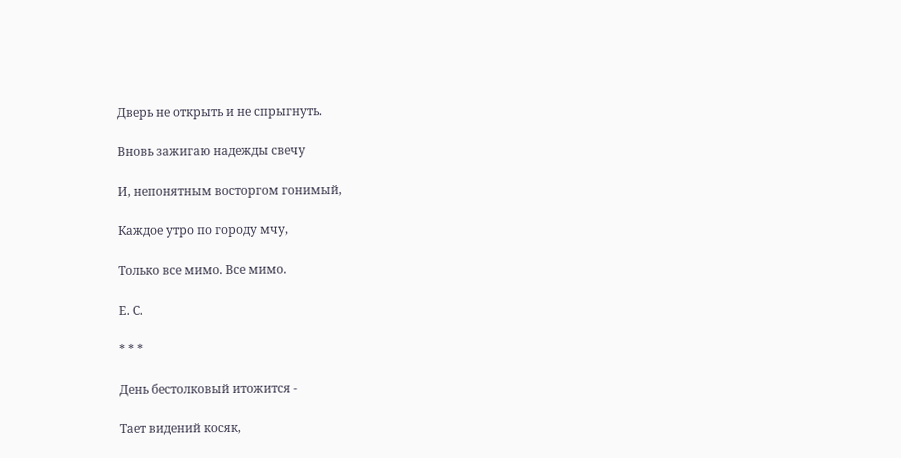Дверь не открыть и не спрыгнуть.

Вновь зажигаю надежды свечу

И, непонятным восторгом гонимый,

Каждое утро по городу мчу,

Только все мимо. Все мимо.

Е. С.

* * *

День бестолковый итожится -

Тает видений косяк,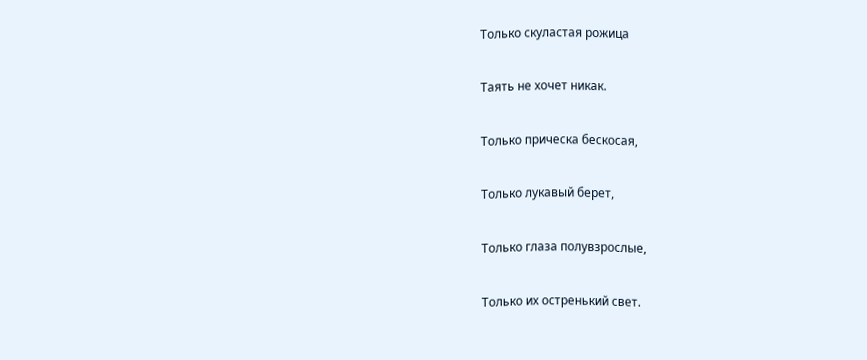Только скуластая рожица

Таять не хочет никак.

Только прическа бескосая,

Только лукавый берет,

Только глаза полувзрослые,

Только их остренький свет.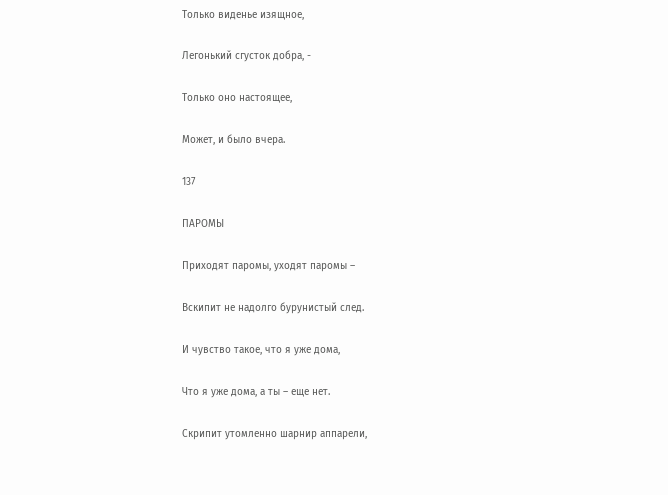Только виденье изящное,

Легонький сгусток добра, -

Только оно настоящее,

Может, и было вчера.

137

ПАРОМЫ

Приходят паромы, уходят паромы –

Вскипит не надолго бурунистый след.

И чувство такое, что я уже дома,

Что я уже дома, а ты – еще нет.

Скрипит утомленно шарнир аппарели,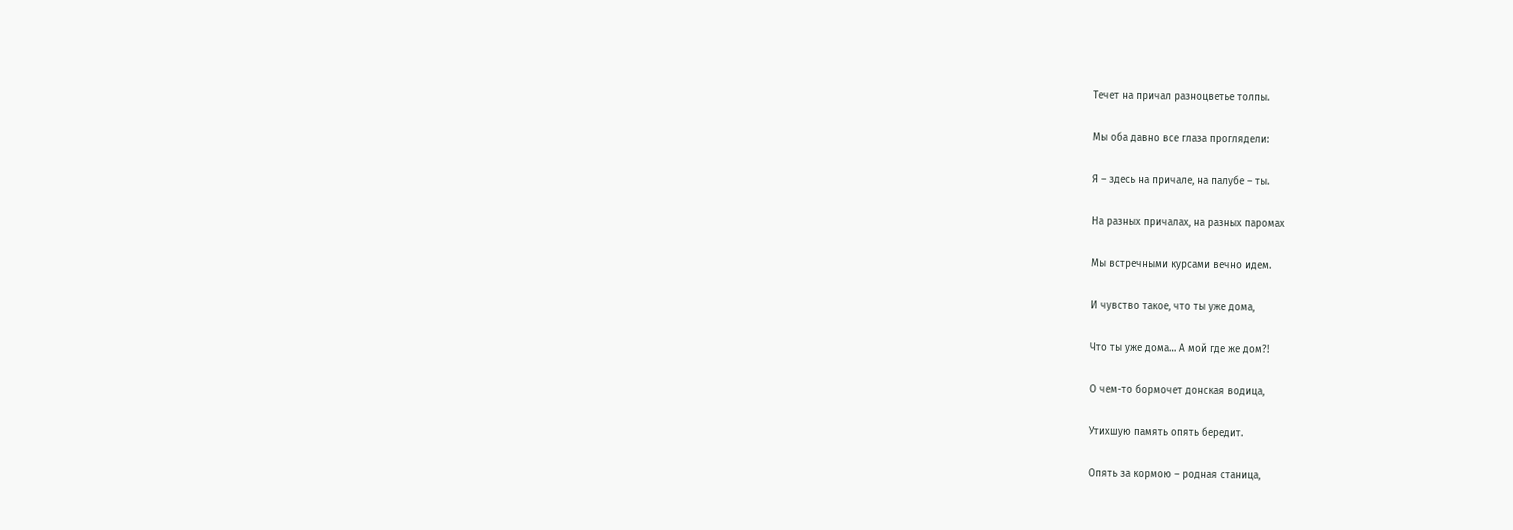Течет на причал разноцветье толпы.

Мы оба давно все глаза проглядели:

Я – здесь на причале, на палубе – ты.

На разных причалах, на разных паромах

Мы встречными курсами вечно идем.

И чувство такое, что ты уже дома,

Что ты уже дома… А мой где же дом?!

О чем-то бормочет донская водица,

Утихшую память опять бередит.

Опять за кормою – родная станица,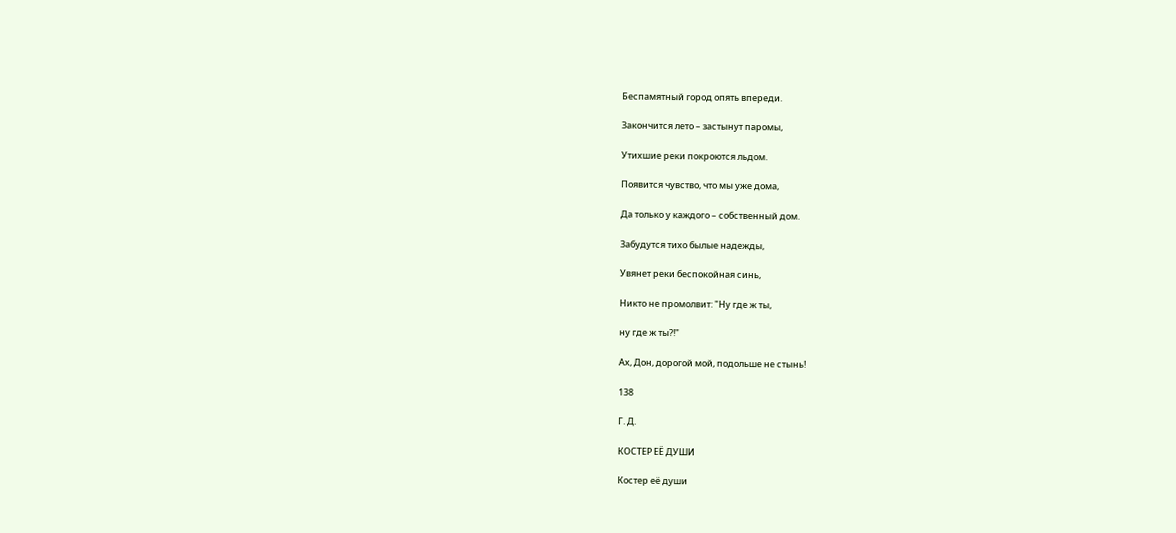Беспамятный город опять впереди.

Закончится лето – застынут паромы,

Утихшие реки покроются льдом.

Появится чувство, что мы уже дома,

Да только у каждого – собственный дом.

Забудутся тихо былые надежды,

Увянет реки беспокойная синь,

Никто не промолвит: "Ну где ж ты,

ну где ж ты?!"

Ах, Дон, дорогой мой, подольше не стынь!

138

Г. Д.

КОСТЕР ЕЁ ДУШИ

Костер её души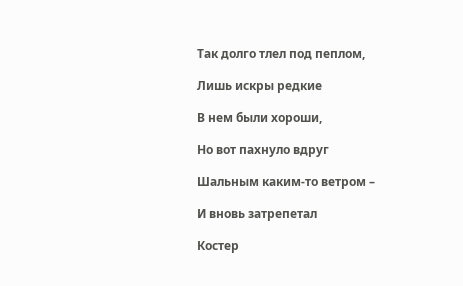Так долго тлел под пеплом,

Лишь искры редкие

В нем были хороши,

Но вот пахнуло вдруг

Шальным каким-то ветром –

И вновь затрепетал

Костер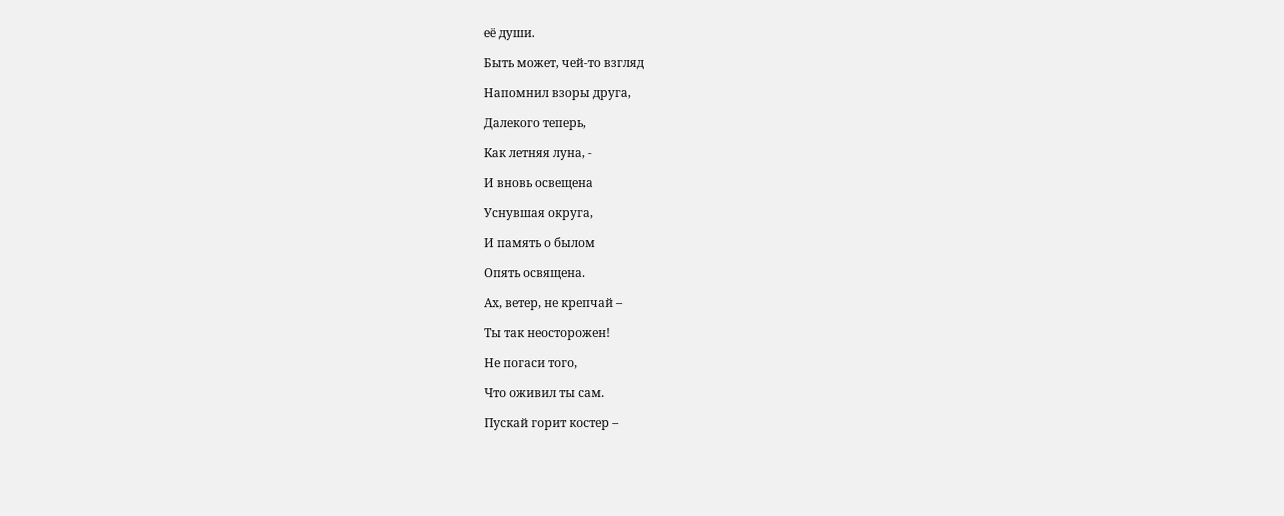её души.

Быть может, чей-то взгляд

Напомнил взоры друга,

Далекого теперь,

Как летняя луна, -

И вновь освещена

Уснувшая округа,

И память о былом

Опять освящена.

Ах, ветер, не крепчай –

Ты так неосторожен!

Не погаси того,

Что оживил ты сам.

Пускай горит костер –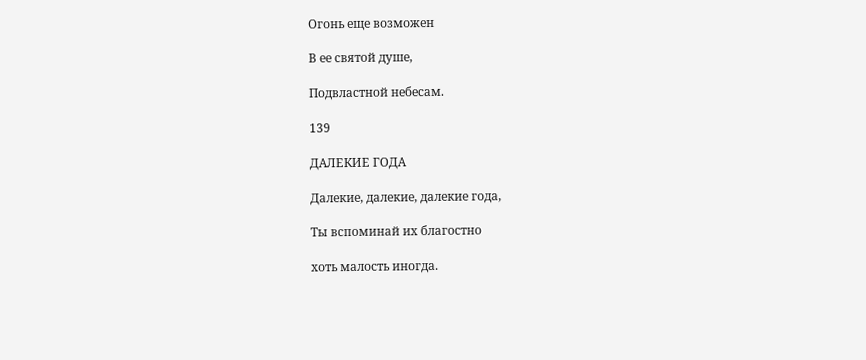Огонь еще возможен

В ее святой душе,

Подвластной небесам.

139

ДАЛЕКИЕ ГОДА

Далекие, далекие, далекие года,

Ты вспоминай их благостно

хоть малость иногда.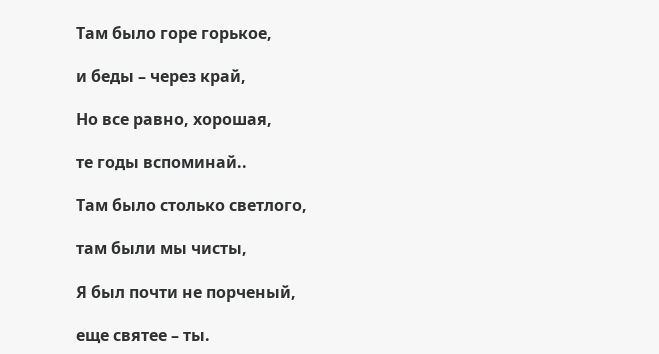Там было горе горькое,

и беды – через край,

Но все равно, хорошая,

те годы вспоминай..

Там было столько светлого,

там были мы чисты,

Я был почти не порченый,

еще святее – ты.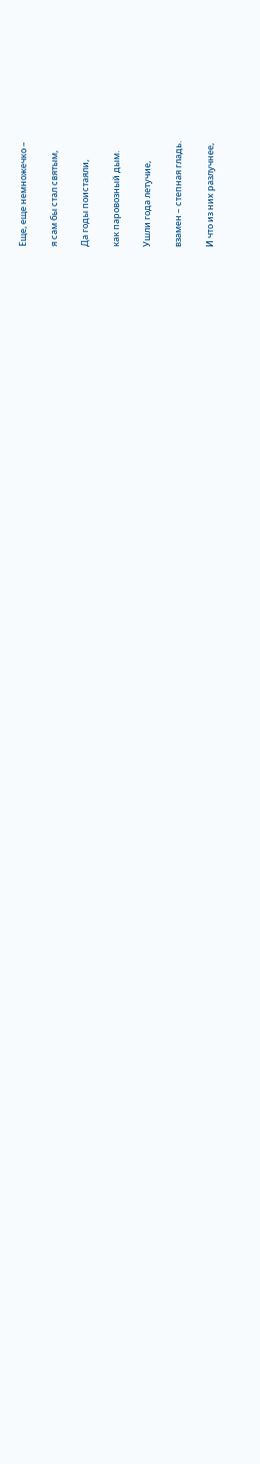Еще, еще немножечко –

я сам бы стал святым,

Да годы поистаяли,

как паровозный дым.

Ушли года летучие,

взамен – степная гладь.

И что из них разлучнее,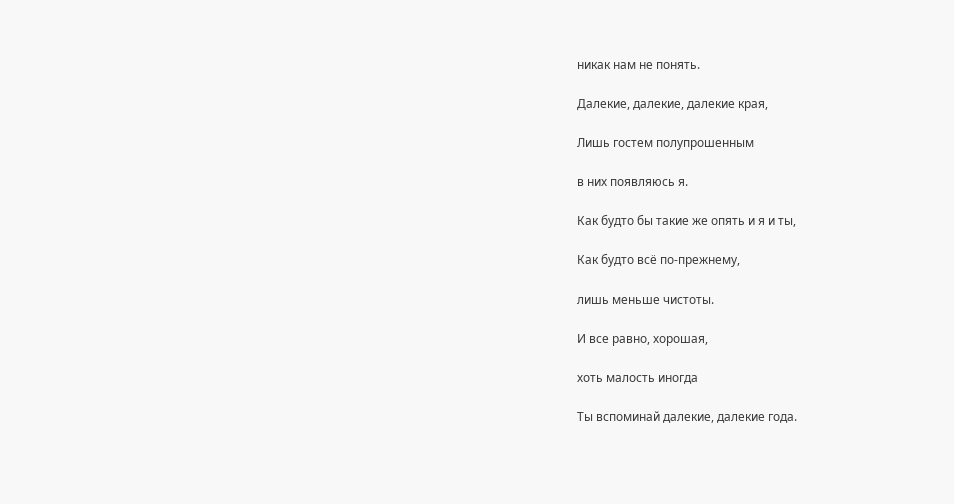никак нам не понять.

Далекие, далекие, далекие края,

Лишь гостем полупрошенным

в них появляюсь я.

Как будто бы такие же опять и я и ты,

Как будто всё по-прежнему,

лишь меньше чистоты.

И все равно, хорошая,

хоть малость иногда

Ты вспоминай далекие, далекие года.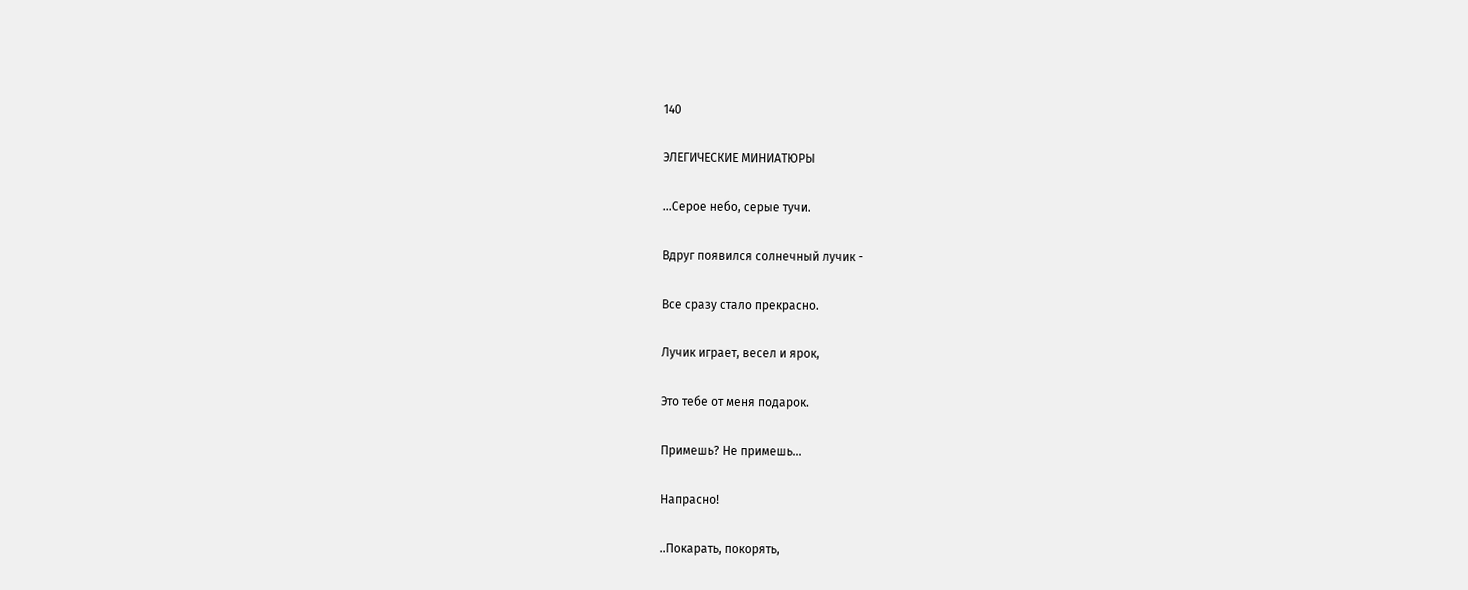140

ЭЛЕГИЧЕСКИЕ МИНИАТЮРЫ

...Серое небо, серые тучи.

Вдруг появился солнечный лучик -

Все сразу стало прекрасно.

Лучик играет, весел и ярок,

Это тебе от меня подарок.

Примешь? Не примешь...

Напрасно!

..Покарать, покорять,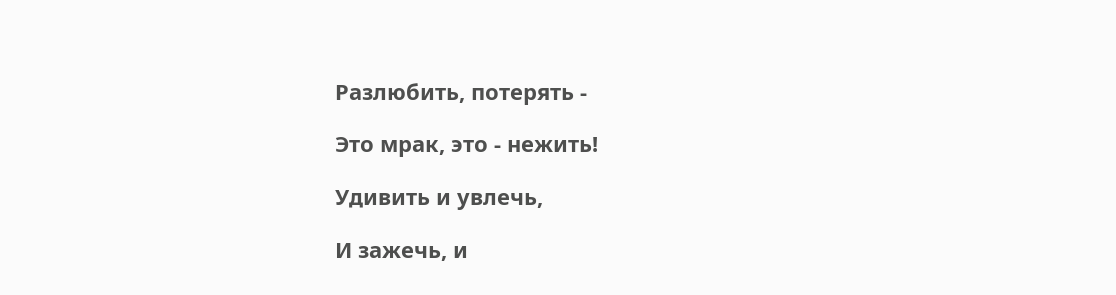Разлюбить, потерять -

Это мрак, это - нежить!

Удивить и увлечь,

И зажечь, и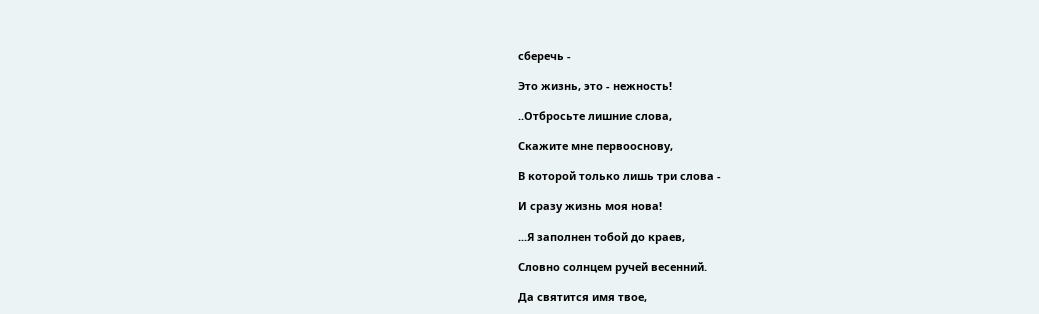сберечь -

Это жизнь, это - нежность!

..Отбросьте лишние слова,

Скажите мне первооснову,

В которой только лишь три слова -

И сразу жизнь моя нова!

...Я заполнен тобой до краев,

Словно солнцем ручей весенний.

Да святится имя твое,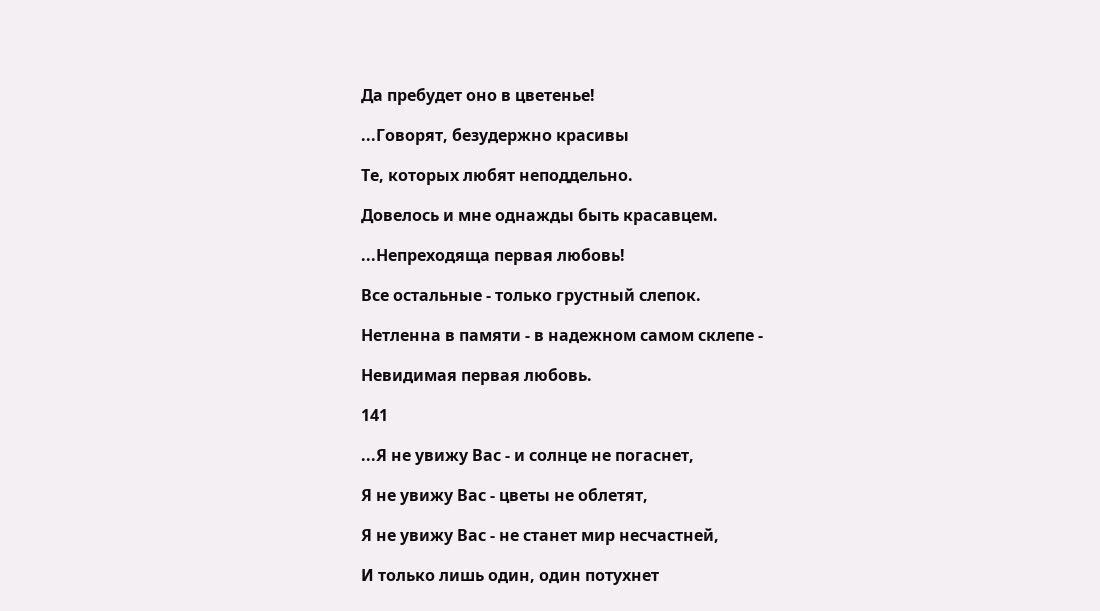Да пребудет оно в цветенье!

...Говорят, безудержно красивы

Те, которых любят неподдельно.

Довелось и мне однажды быть красавцем.

...Непреходяща первая любовь!

Все остальные - только грустный слепок.

Нетленна в памяти - в надежном самом склепе -

Невидимая первая любовь.

141

...Я не увижу Вас - и солнце не погаснет,

Я не увижу Вас - цветы не облетят,

Я не увижу Вас - не станет мир несчастней,

И только лишь один, один потухнет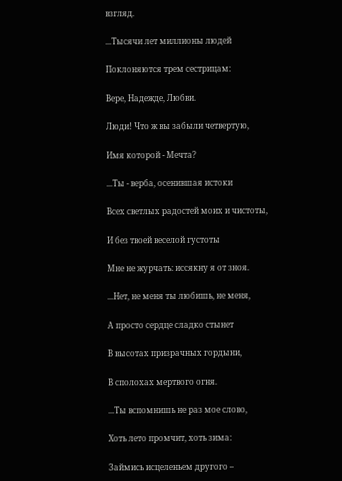взгляд.

...Тысячи лет миллионы людей

Поклоняются трем сестрицам:

Вере, Надежде, Любви.

Люди! Что ж вы забыли четвертую,

Имя которой - Мечта?

...Ты - верба, осенившая истоки

Всех светлых радостей моих и чистоты,

И без твоей веселой густоты

Мне не журчать: иссякну я от зноя.

...Нет, не меня ты любишь, не меня,

А просто сердце сладко стынет

В высотах призрачных гордыни,

В сполохах мертвого огня.

...Ты вспомнишь не раз мое слово,

Хоть лето промчит, хоть зима:

Займись исцеленьем другого –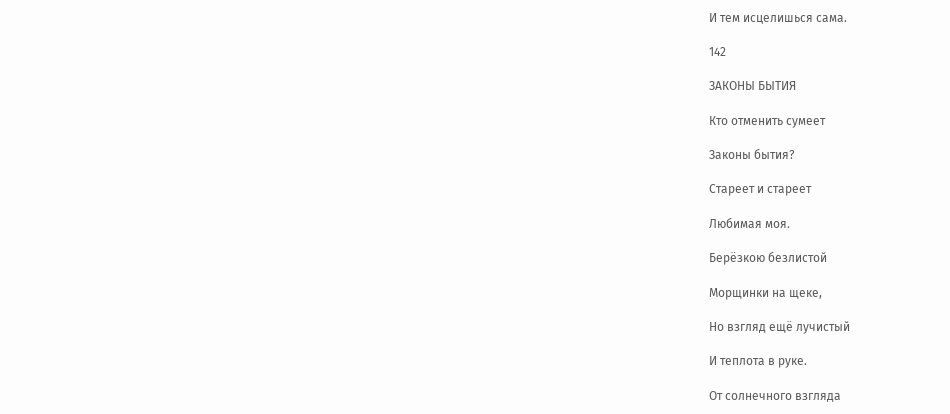И тем исцелишься сама.

142

ЗАКОНЫ БЫТИЯ

Кто отменить сумеет

Законы бытия?

Стареет и стареет

Любимая моя.

Берёзкою безлистой

Морщинки на щеке,

Но взгляд ещё лучистый

И теплота в руке.

От солнечного взгляда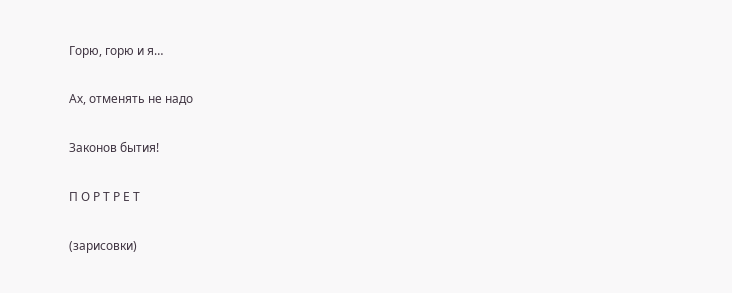Горю, горю и я…

Ах, отменять не надо

Законов бытия!

П О Р Т Р Е Т

(зарисовки)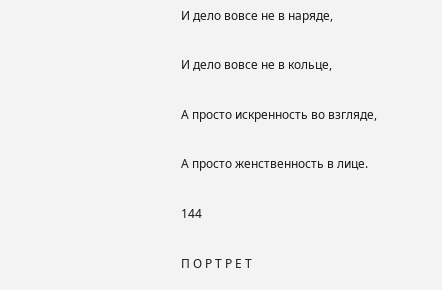И дело вовсе не в наряде,

И дело вовсе не в кольце,

А просто искренность во взгляде,

А просто женственность в лице.

144

П О Р Т Р Е Т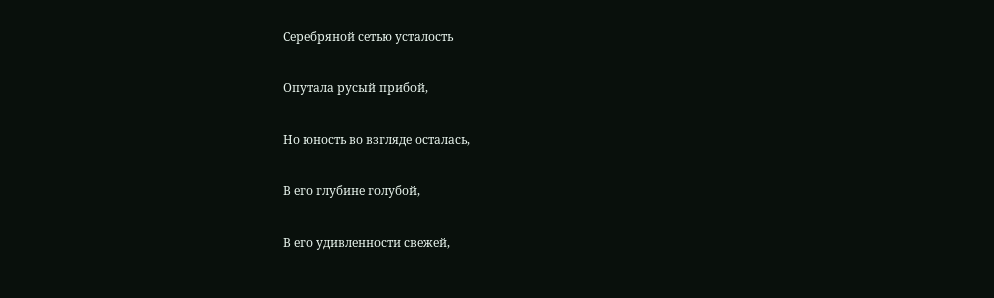Серебряной сетью усталость

Опутала русый прибой,

Но юность во взгляде осталась,

В его глубине голубой,

В его удивленности свежей,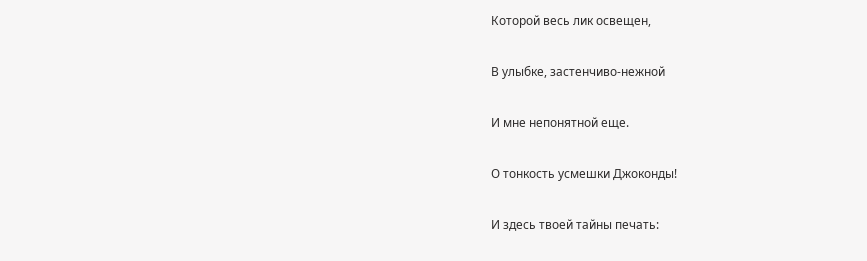Которой весь лик освещен,

В улыбке, застенчиво-нежной

И мне непонятной еще.

О тонкость усмешки Джоконды!

И здесь твоей тайны печать: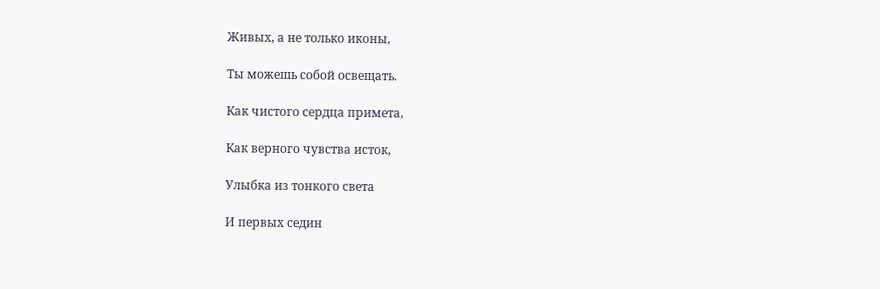Живых, а не только иконы,

Ты можешь собой освещать.

Как чистого сердца примета,

Как верного чувства исток,

Улыбка из тонкого света

И первых седин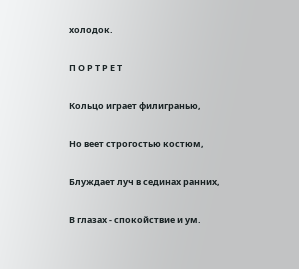холодок.

П О Р Т Р Е Т

Кольцо играет филигранью,

Но веет строгостью костюм,

Блуждает луч в сединах ранних,

В глазах - спокойствие и ум.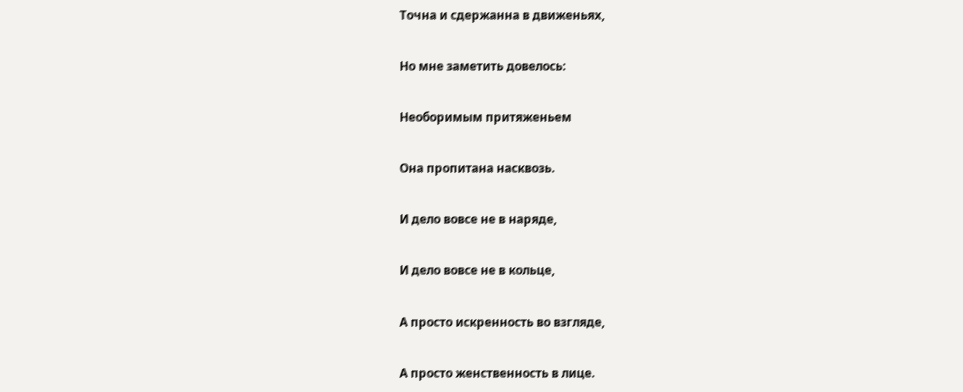Точна и сдержанна в движеньях,

Но мне заметить довелось:

Необоримым притяженьем

Она пропитана насквозь.

И дело вовсе не в наряде,

И дело вовсе не в кольце,

А просто искренность во взгляде,

А просто женственность в лице.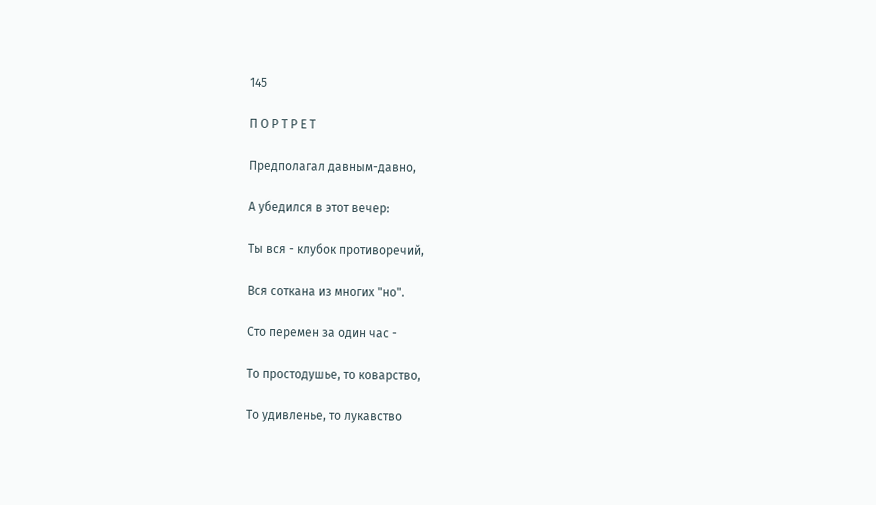145

П О Р Т Р Е Т

Предполагал давным-давно,

А убедился в этот вечер:

Ты вся - клубок противоречий,

Вся соткана из многих "но".

Сто перемен за один час -

То простодушье, то коварство,

То удивленье, то лукавство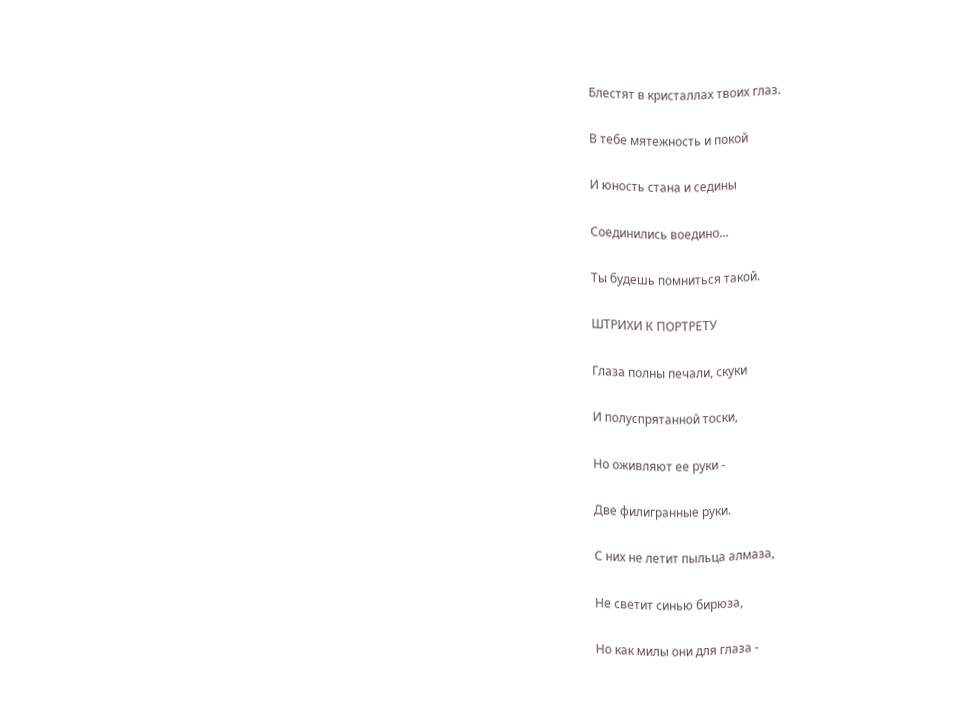Блестят в кристаллах твоих глаз.

В тебе мятежность и покой

И юность стана и седины

Соединились воедино...

Ты будешь помниться такой.

ШТРИХИ К ПОРТРЕТУ

Глаза полны печали, скуки

И полуспрятанной тоски,

Но оживляют ее руки -

Две филигранные руки.

С них не летит пыльца алмаза,

Не светит синью бирюза,

Но как милы они для глаза -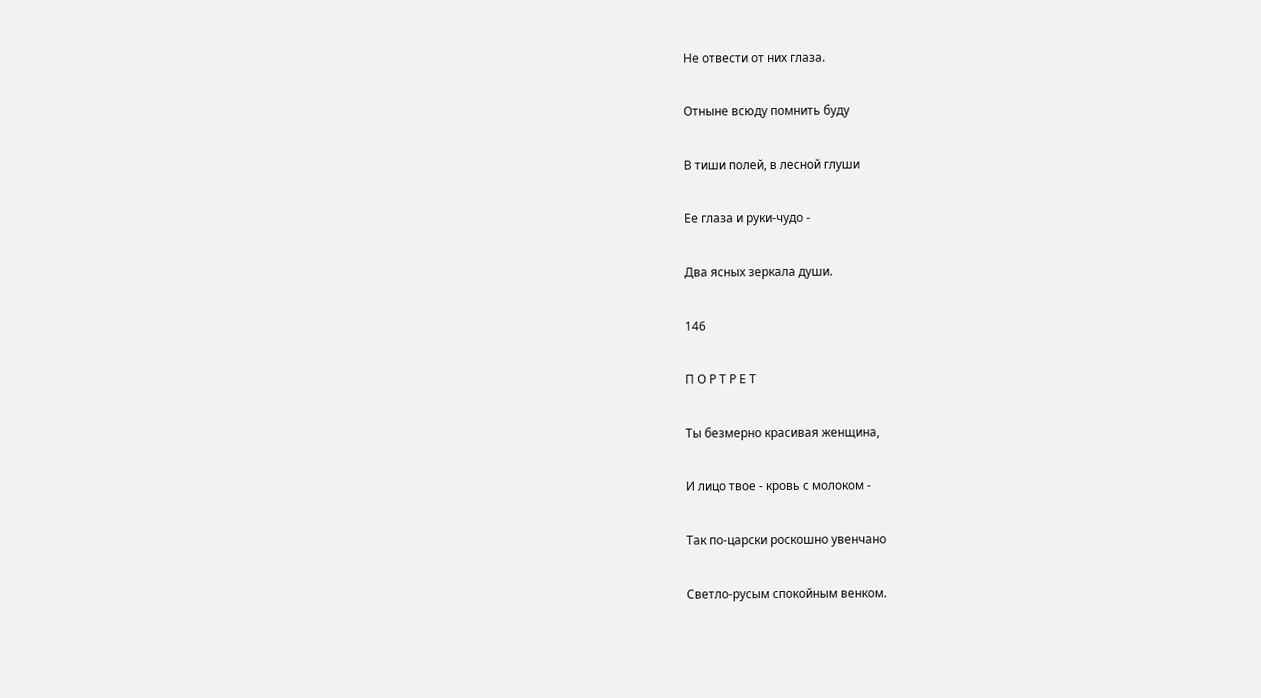Не отвести от них глаза.

Отныне всюду помнить буду

В тиши полей, в лесной глуши

Ее глаза и руки-чудо -

Два ясных зеркала души.

146

П О Р Т Р Е Т

Ты безмерно красивая женщина,

И лицо твое - кровь с молоком -

Так по-царски роскошно увенчано

Светло-русым спокойным венком.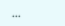...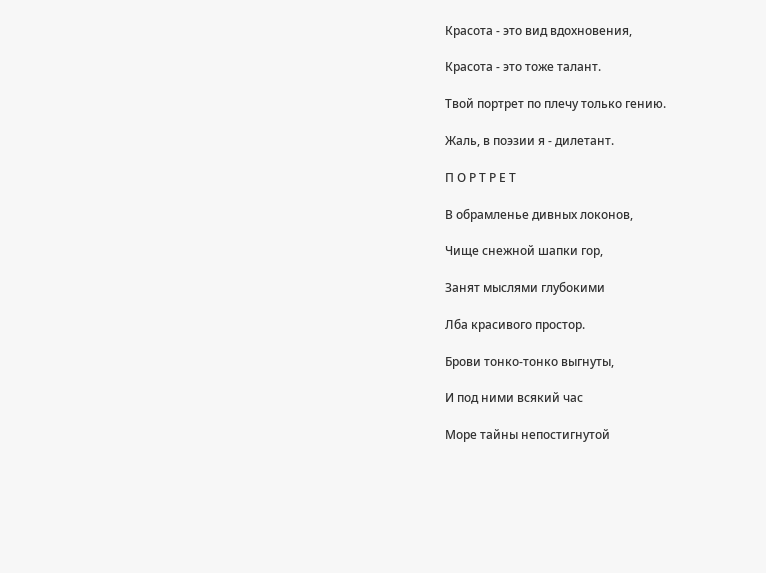Красота - это вид вдохновения,

Красота - это тоже талант.

Твой портрет по плечу только гению.

Жаль, в поэзии я - дилетант.

П О Р Т Р Е Т

В обрамленье дивных локонов,

Чище снежной шапки гор,

Занят мыслями глубокими

Лба красивого простор.

Брови тонко-тонко выгнуты,

И под ними всякий час

Море тайны непостигнутой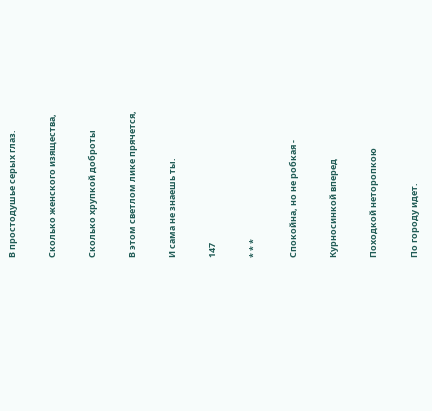В простодушье серых глаз.

Сколько женского изящества,

Сколько хрупкой доброты

В этом светлом лике прячется,

И сама не знаешь ты.

147

* * *

Спокойна, но не робкая -

Курносинкой вперед

Походкой неторопкою

По городу идет.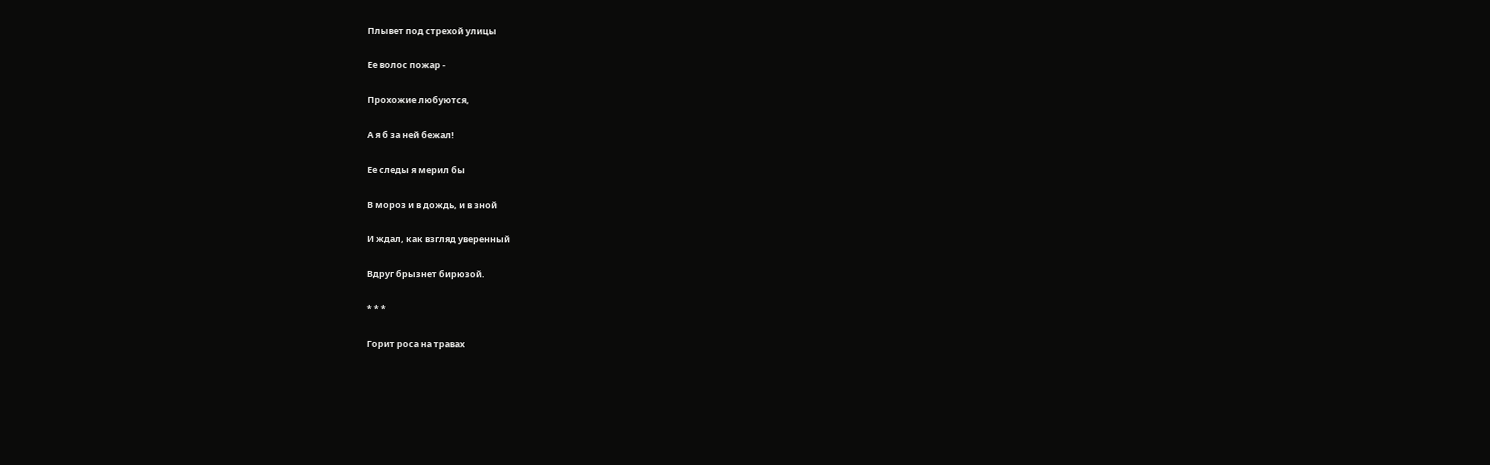Плывет под стрехой улицы

Ее волос пожар -

Прохожие любуются,

А я б за ней бежал!

Ее следы я мерил бы

В мороз и в дождь, и в зной

И ждал, как взгляд уверенный

Вдруг брызнет бирюзой.

* * *

Горит роса на травах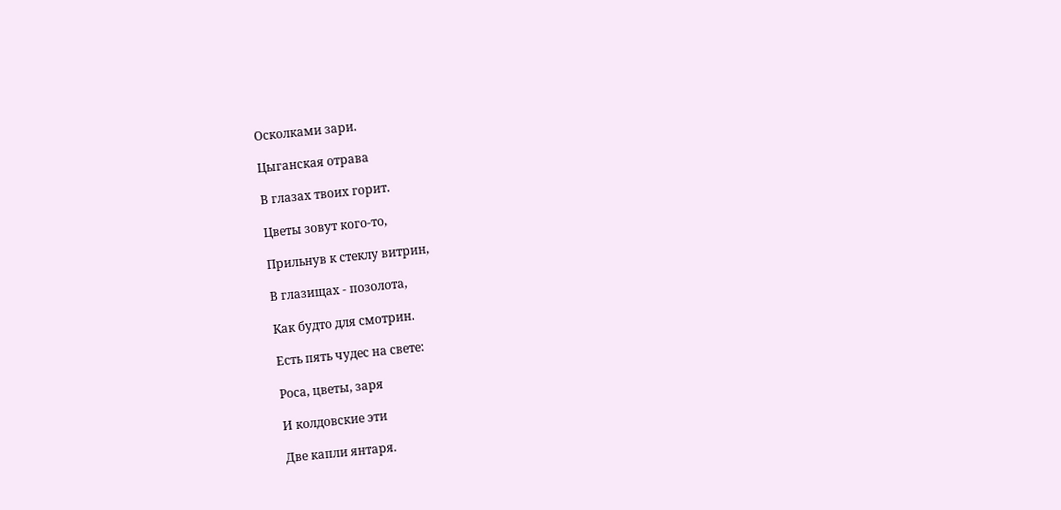Осколками зари.

Цыганская отрава

В глазах твоих горит.

Цветы зовут кого-то,

Прильнув к стеклу витрин,

В глазищах - позолота,

Как будто для смотрин.

Есть пять чудес на свете:

Роса, цветы, заря

И колдовские эти

Две капли янтаря.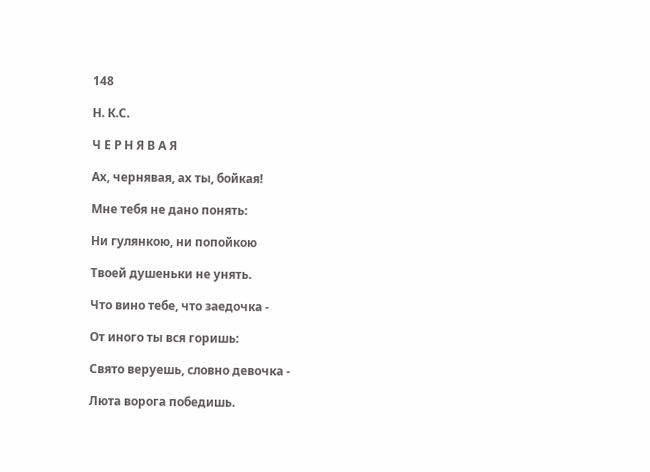148

Н. К.С.

Ч Е Р Н Я В А Я

Ах, чернявая, ах ты, бойкая!

Мне тебя не дано понять:

Ни гулянкою, ни попойкою

Твоей душеньки не унять.

Что вино тебе, что заедочка -

От иного ты вся горишь:

Свято веруешь, словно девочка -

Люта ворога победишь.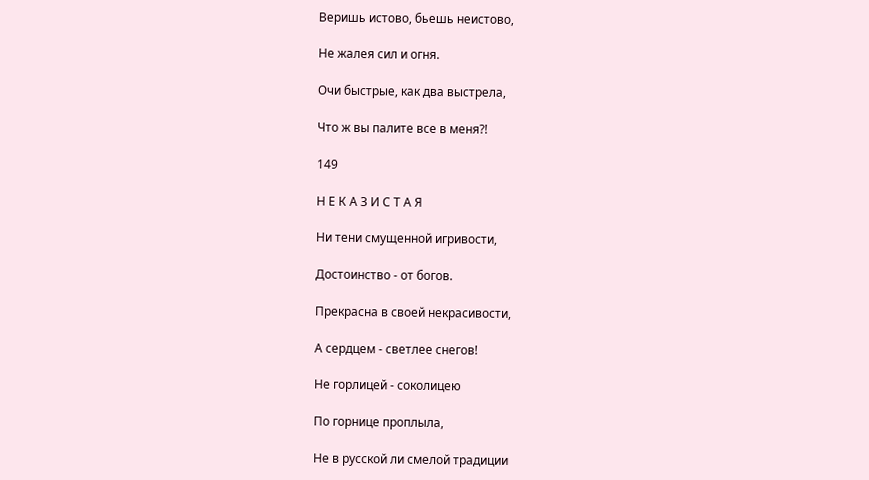Веришь истово, бьешь неистово,

Не жалея сил и огня.

Очи быстрые, как два выстрела,

Что ж вы палите все в меня?!

149

Н Е К А З И С Т А Я

Ни тени смущенной игривости,

Достоинство - от богов.

Прекрасна в своей некрасивости,

А сердцем - светлее снегов!

Не горлицей - соколицею

По горнице проплыла,

Не в русской ли смелой традиции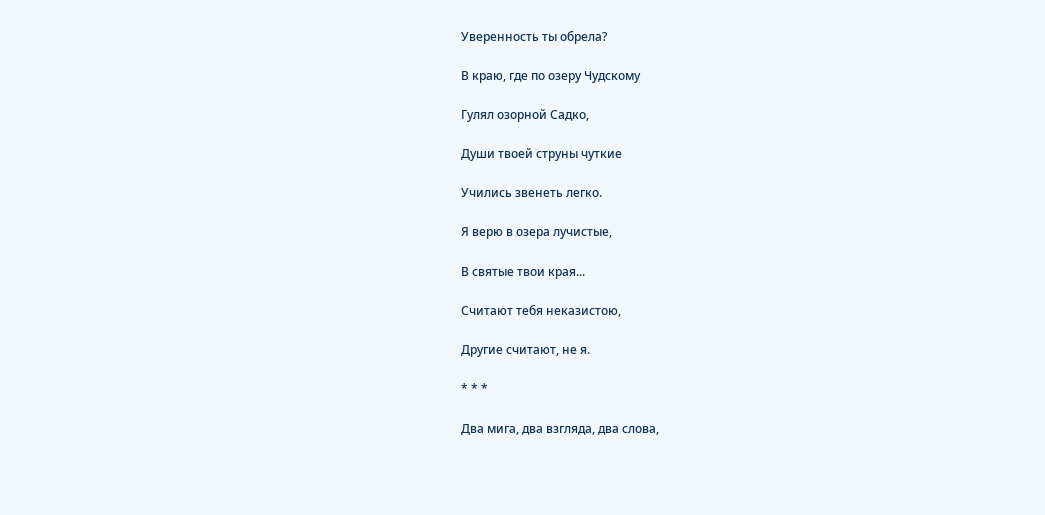Уверенность ты обрела?

В краю, где по озеру Чудскому

Гулял озорной Садко,

Души твоей струны чуткие

Учились звенеть легко.

Я верю в озера лучистые,

В святые твои края...

Считают тебя неказистою,

Другие считают, не я.

* * *

Два мига, два взгляда, два слова,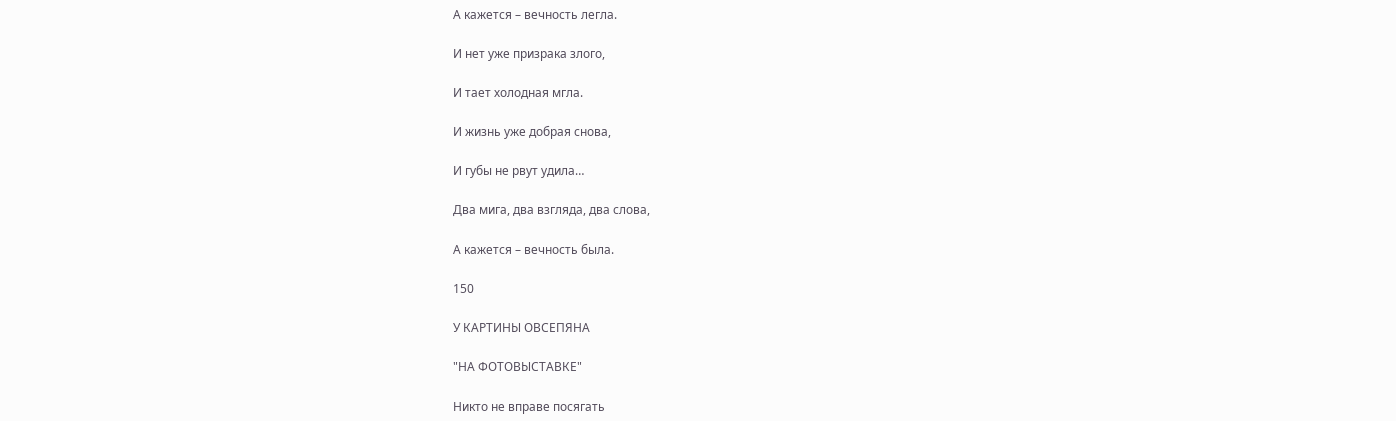А кажется – вечность легла.

И нет уже призрака злого,

И тает холодная мгла.

И жизнь уже добрая снова,

И губы не рвут удила…

Два мига, два взгляда, два слова,

А кажется – вечность была.

150

У КАРТИНЫ ОВСЕПЯНА

"НА ФОТОВЫСТАВКЕ"

Никто не вправе посягать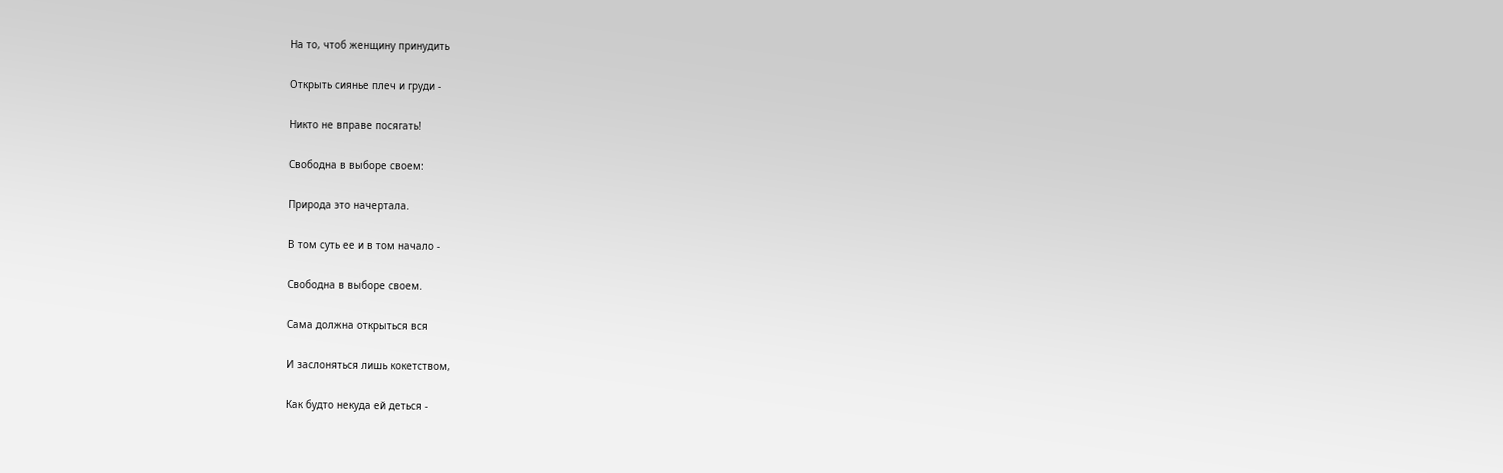На то, чтоб женщину принудить

Открыть сиянье плеч и груди -

Никто не вправе посягать!

Свободна в выборе своем:

Природа это начертала.

В том суть ее и в том начало -

Свободна в выборе своем.

Сама должна открыться вся

И заслоняться лишь кокетством,

Как будто некуда ей деться -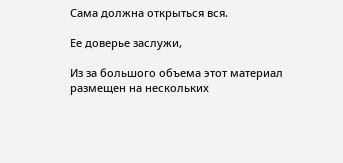Сама должна открыться вся.

Ее доверье заслужи,

Из за большого объема этот материал размещен на нескольких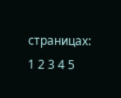страницах:
1 2 3 4 5